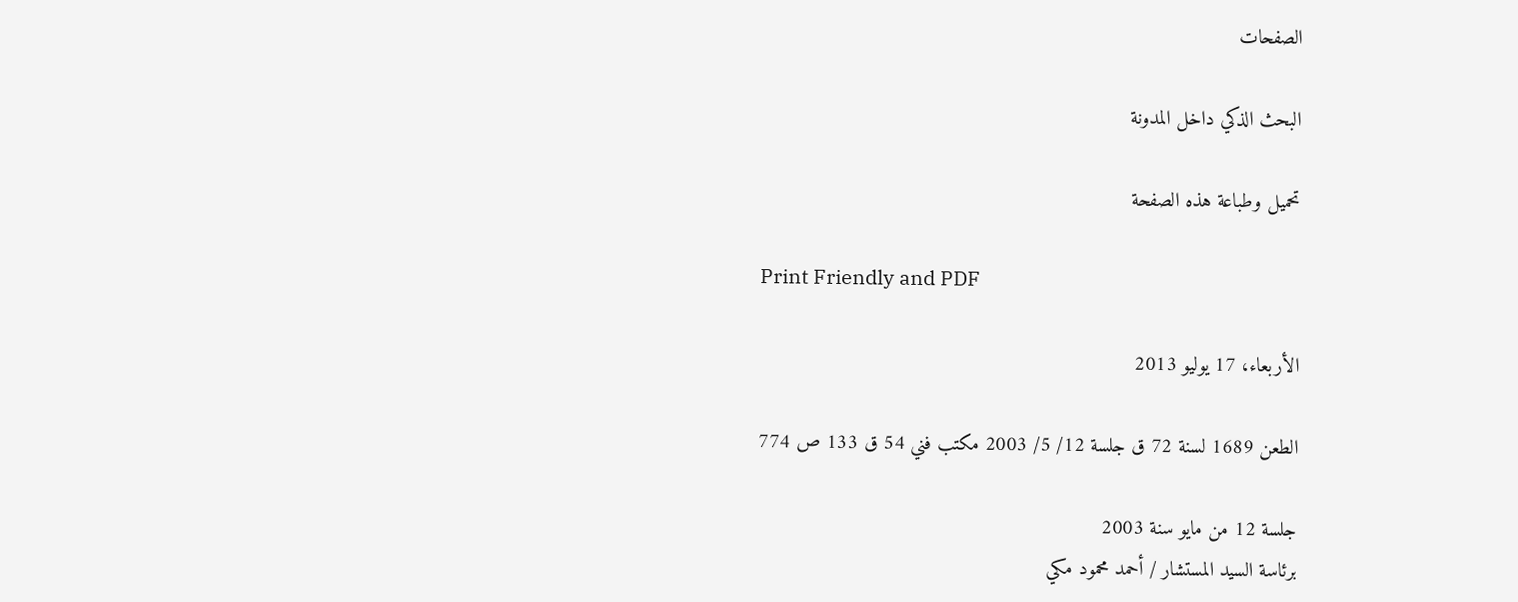الصفحات

البحث الذكي داخل المدونة

تحميل وطباعة هذه الصفحة

Print Friendly and PDF

الأربعاء، 17 يوليو 2013

الطعن 1689 لسنة 72 ق جلسة 12/ 5/ 2003 مكتب فني 54 ق 133 ص 774

جلسة 12 من مايو سنة 2003
برئاسة السيد المستشار / أحمد محمود مكي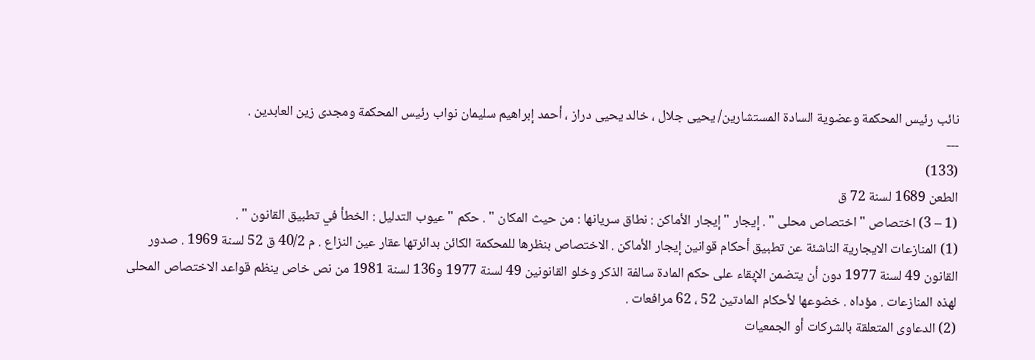نائب رئيس المحكمة وعضوية السادة المستشارين/ يحيى جلال ، خالد يحيى دراز ، أحمد إبراهيم سليمان نواب رئيس المحكمة ومجدى زين العابدين .
---
(133)
الطعن 1689 لسنة 72 ق
(1 – 3) اختصاص " اختصاص محلى " . إيجار " إيجار الأماكن : نطاق سريانها : من حيث المكان " . حكم " عيوب التدليل : الخطأ في تطبيق القانون " .
(1) المنازعات الايجارية الناشئة عن تطبيق أحكام قوانين إيجار الأماكن . الاختصاص بنظرها للمحكمة الكائن بدائرتها عقار عين النزاع . م 40/2 ق 52 لسنة 1969 . صدور القانون 49 لسنة 1977 دون أن يتضمن الإبقاء على حكم المادة سالفة الذكر وخلو القانونين 49 لسنة 1977 و136 لسنة 1981 من نص خاص ينظم قواعد الاختصاص المحلى لهذه المنازعات . مؤداه . خضوعها لأحكام المادتين 52 ، 62 مرافعات .
(2) الدعاوى المتعلقة بالشركات أو الجمعيات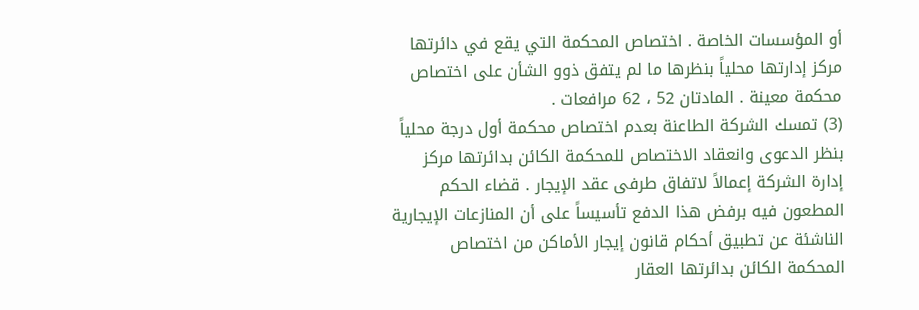أو المؤسسات الخاصة . اختصاص المحكمة التي يقع في دائرتها مركز إدارتها محلياً بنظرها ما لم يتفق ذوو الشأن على اختصاص محكمة معينة . المادتان 52 ، 62 مرافعات .
(3) تمسك الشركة الطاعنة بعدم اختصاص محكمة أول درجة محلياً بنظر الدعوى وانعقاد الاختصاص للمحكمة الكائن بدائرتها مركز إدارة الشركة إعمالاً لاتفاق طرفى عقد الإيجار . قضاء الحكم المطعون فيه برفض هذا الدفع تأسيساً على أن المنازعات الإيجارية الناشئة عن تطبيق أحكام قانون إيجار الأماكن من اختصاص المحكمة الكائن بدائرتها العقار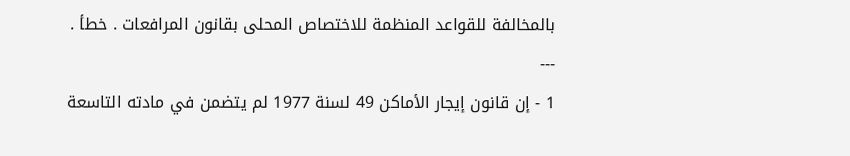بالمخالفة للقواعد المنظمة للاختصاص المحلى بقانون المرافعات . خطأ .
---
1 - إن قانون إيجار الأماكن 49 لسنة 1977 لم يتضمن في مادته التاسعة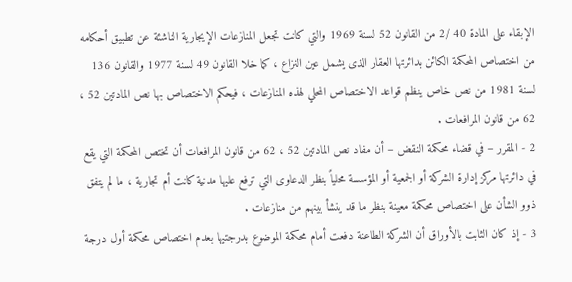الإبقاء على المادة 40 /2 من القانون 52 لسنة 1969 والتي كانت تجعل المنازعات الإيجارية الناشئة عن تطبيق أحكامه من اختصاص المحكمة الكائن بدائرتها العقار الذى يشمل عين النزاع ، كما خلا القانون 49 لسنة 1977 والقانون 136 لسنة 1981 من نص خاص ينظم قواعد الاختصاص المحلي لهذه المنازعات ، فيحكم الاختصاص بها نص المادتين 52 ، 62 من قانون المرافعات .
2 - المقرر – في قضاء محكمة النقض – أن مفاد نص المادتين 52 ، 62 من قانون المرافعات أن تختص المحكمة التي يقع في دائرتها مركز إدارة الشركة أو الجمعية أو المؤسسة محلياً بنظر الدعاوى التي ترفع عليها مدنية كانت أم تجارية ، ما لم يتفق ذوو الشأن على اختصاص محكمة معينة بنظر ما قد ينشأ بينهم من منازعات .
3 - إذ كان الثابت بالأوراق أن الشركة الطاعنة دفعت أمام محكمة الموضوع بدرجتيها بعدم اختصاص محكمة أول درجة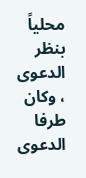محلياً بنظر الدعوى ، وكان طرفا الدعوى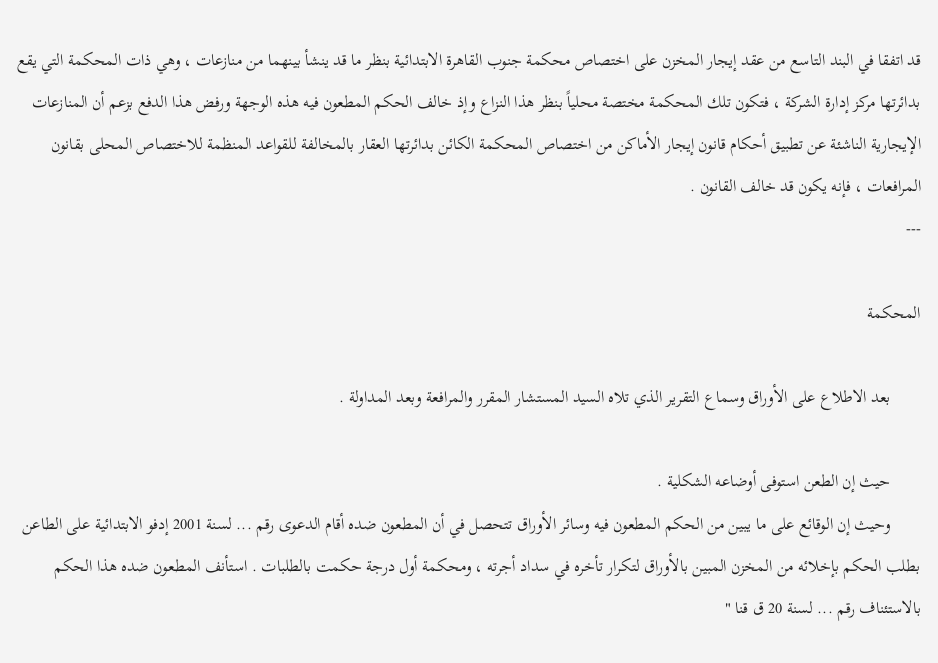قد اتفقا في البند التاسع من عقد إيجار المخزن على اختصاص محكمة جنوب القاهرة الابتدائية بنظر ما قد ينشأ بينهما من منازعات ، وهي ذات المحكمة التي يقع بدائرتها مركز إدارة الشركة ، فتكون تلك المحكمة مختصة محلياً بنظر هذا النزاع وإذ خالف الحكم المطعون فيه هذه الوجهة ورفض هذا الدفع بزعم أن المنازعات الإيجارية الناشئة عن تطبيق أحكام قانون إيجار الأماكن من اختصاص المحكمة الكائن بدائرتها العقار بالمخالفة للقواعد المنظمة للاختصاص المحلى بقانون المرافعات ، فإنه يكون قد خالف القانون .
---

المحكمة

       بعد الاطلاع على الأوراق وسماع التقرير الذي تلاه السيد المستشار المقرر والمرافعة وبعد المداولة .

       حيث إن الطعن استوفى أوضاعه الشكلية .
       وحيث إن الوقائع على ما يبين من الحكم المطعون فيه وسائر الأوراق تتحصل في أن المطعون ضده أقام الدعوى رقم ... لسنة 2001 إدفو الابتدائية على الطاعن بطلب الحكم بإخلائه من المخزن المبين بالأوراق لتكرار تأخره في سداد أجرته ، ومحكمة أول درجة حكمت بالطلبات . استأنف المطعون ضده هذا الحكم بالاستئناف رقم ... لسنة 20 ق قنا "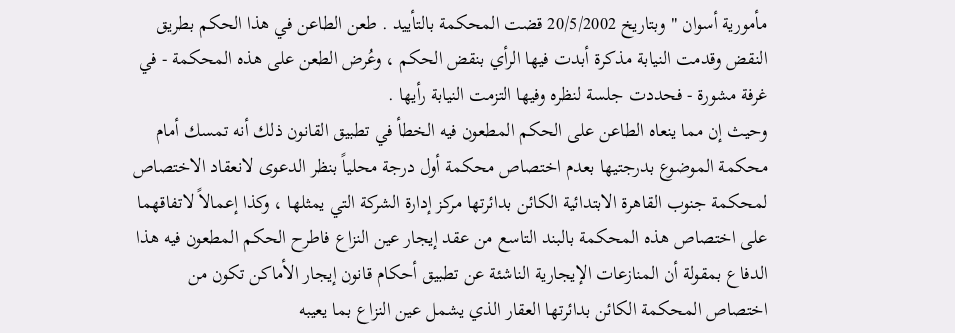مأمورية أسوان " وبتاريخ 20/5/2002 قضت المحكمة بالتأييد . طعن الطاعن في هذا الحكم بطريق النقض وقدمت النيابة مذكرة أبدت فيها الرأي بنقض الحكم ، وعُرض الطعن على هذه المحكمة - في غرفة مشورة - فحددت جلسة لنظره وفيها التزمت النيابة رأيها .
وحيث إن مما ينعاه الطاعن على الحكم المطعون فيه الخطأ في تطبيق القانون ذلك أنه تمسك أمام محكمة الموضوع بدرجتيها بعدم اختصاص محكمة أول درجة محلياً بنظر الدعوى لانعقاد الاختصاص لمحكمة جنوب القاهرة الابتدائية الكائن بدائرتها مركز إدارة الشركة التي يمثلها ، وكذا إعمالاً لاتفاقهما على اختصاص هذه المحكمة بالبند التاسع من عقد إيجار عين النزاع فاطرح الحكم المطعون فيه هذا الدفاع بمقولة أن المنازعات الإيجارية الناشئة عن تطبيق أحكام قانون إيجار الأماكن تكون من اختصاص المحكمة الكائن بدائرتها العقار الذي يشمل عين النزاع بما يعيبه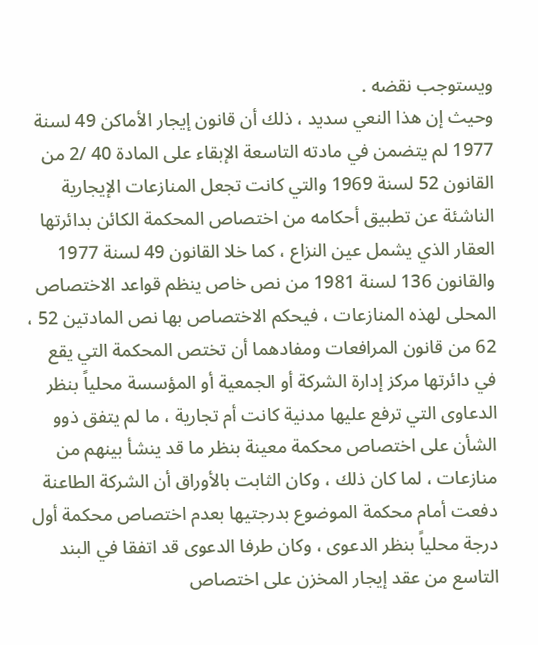ويستوجب نقضه .
وحيث إن هذا النعي سديد ، ذلك أن قانون إيجار الأماكن 49 لسنة 1977 لم يتضمن في مادته التاسعة الإبقاء على المادة 40 /2 من القانون 52 لسنة 1969 والتي كانت تجعل المنازعات الإيجارية الناشئة عن تطبيق أحكامه من اختصاص المحكمة الكائن بدائرتها العقار الذي يشمل عين النزاع ، كما خلا القانون 49 لسنة 1977 والقانون 136 لسنة 1981 من نص خاص ينظم قواعد الاختصاص المحلى لهذه المنازعات ، فيحكم الاختصاص بها نص المادتين 52 ، 62 من قانون المرافعات ومفادهما أن تختص المحكمة التي يقع في دائرتها مركز إدارة الشركة أو الجمعية أو المؤسسة محلياً بنظر الدعاوى التي ترفع عليها مدنية كانت أم تجارية ، ما لم يتفق ذوو الشأن على اختصاص محكمة معينة بنظر ما قد ينشأ بينهم من منازعات ، لما كان ذلك ، وكان الثابت بالأوراق أن الشركة الطاعنة دفعت أمام محكمة الموضوع بدرجتيها بعدم اختصاص محكمة أول درجة محلياً بنظر الدعوى ، وكان طرفا الدعوى قد اتفقا في البند التاسع من عقد إيجار المخزن على اختصاص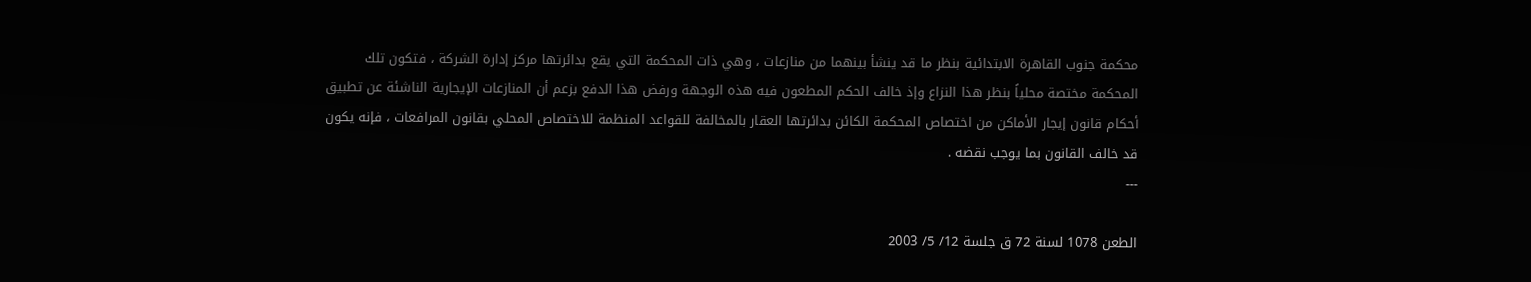محكمة جنوب القاهرة الابتدائية بنظر ما قد ينشأ بينهما من منازعات ، وهي ذات المحكمة التي يقع بدائرتها مركز إدارة الشركة ، فتكون تلك المحكمة مختصة محلياً بنظر هذا النزاع وإذ خالف الحكم المطعون فيه هذه الوجهة ورفض هذا الدفع بزعم أن المنازعات الإيجارية الناشئة عن تطبيق أحكام قانون إيجار الأماكن من اختصاص المحكمة الكائن بدائرتها العقار بالمخالفة للقواعد المنظمة للاختصاص المحلي بقانون المرافعات ، فإنه يكون قد خالف القانون بما يوجب نقضه .
---

الطعن 1078 لسنة 72 ق جلسة 12/ 5/ 2003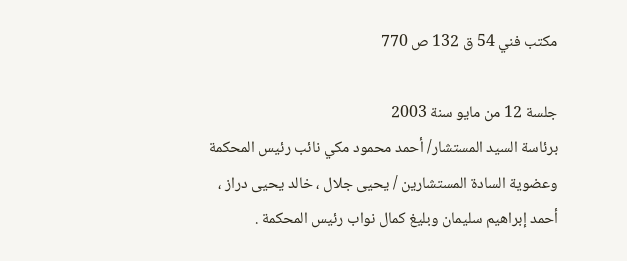مكتب فني 54 ق 132 ص 770

جلسة 12 من مايو سنة 2003
برئاسة السيد المستشار/ أحمد محمود مكي نائب رئيس المحكمة وعضوية السادة المستشارين / يحيى جلال ، خالد يحيى دراز ، أحمد إبراهيم سليمان وبليغ كمال نواب رئيس المحكمة .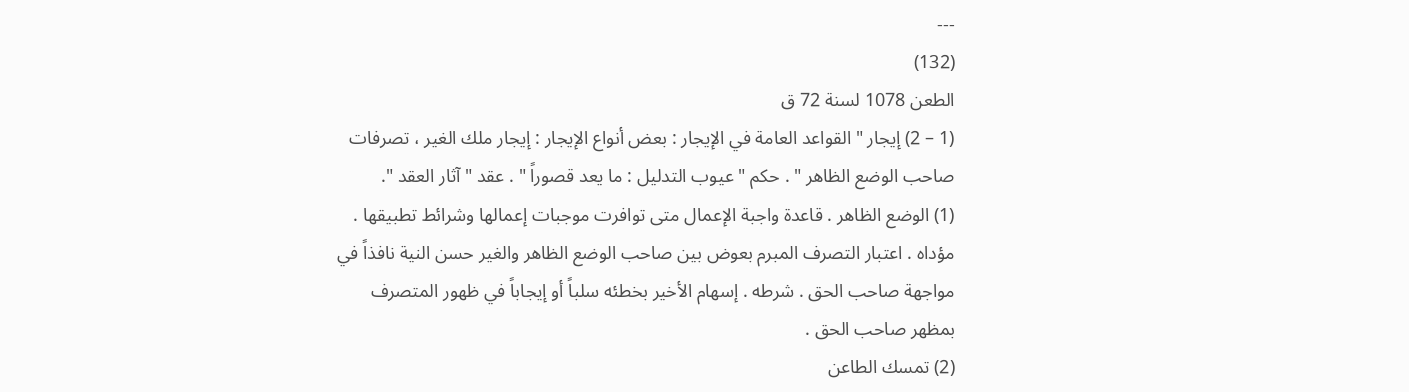---
(132)
الطعن 1078 لسنة 72 ق
(1 – 2) إيجار " القواعد العامة في الإيجار : بعض أنواع الإيجار : إيجار ملك الغير ، تصرفات صاحب الوضع الظاهر " . حكم " عيوب التدليل : ما يعد قصوراً " . عقد " آثار العقد ".
(1) الوضع الظاهر . قاعدة واجبة الإعمال متى توافرت موجبات إعمالها وشرائط تطبيقها . مؤداه . اعتبار التصرف المبرم بعوض بين صاحب الوضع الظاهر والغير حسن النية نافذاً في مواجهة صاحب الحق . شرطه . إسهام الأخير بخطئه سلباً أو إيجاباً في ظهور المتصرف بمظهر صاحب الحق .
(2) تمسك الطاعن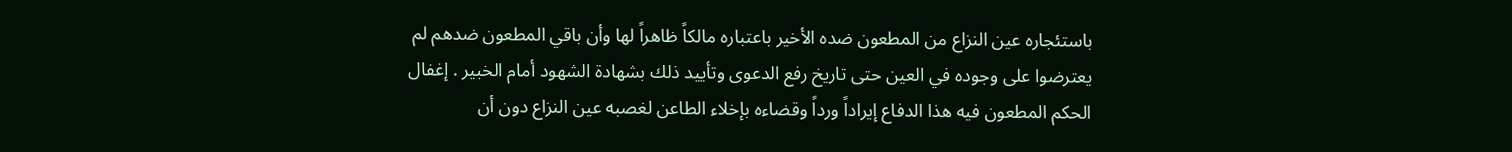باستئجاره عين النزاع من المطعون ضده الأخير باعتباره مالكاً ظاهراً لها وأن باقي المطعون ضدهم لم يعترضوا على وجوده في العين حتى تاريخ رفع الدعوى وتأييد ذلك بشهادة الشهود أمام الخبير . إغفال الحكم المطعون فيه هذا الدفاع إيراداً ورداً وقضاءه بإخلاء الطاعن لغصبه عين النزاع دون أن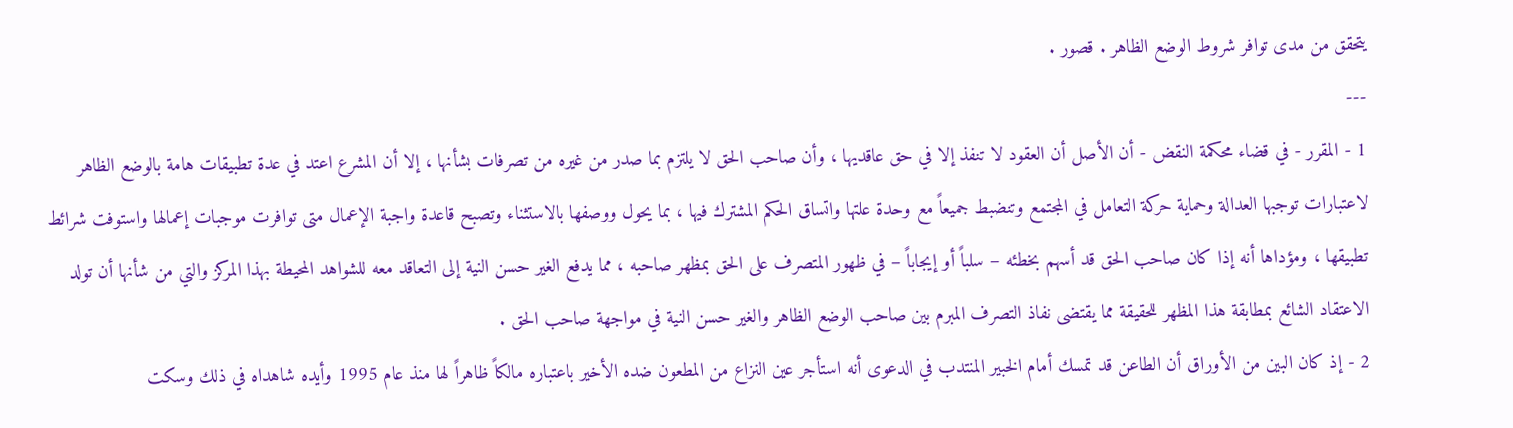يتحقق من مدى توافر شروط الوضع الظاهر . قصور .
---
1 - المقرر - في قضاء محكمة النقض - أن الأصل أن العقود لا تنفذ إلا في حق عاقديها ، وأن صاحب الحق لا يلتزم بما صدر من غيره من تصرفات بشأنها ، إلا أن المشرع اعتد في عدة تطبيقات هامة بالوضع الظاهر لاعتبارات توجبها العدالة وحماية حركة التعامل في المجتمع وتنضبط جميعاً مع وحدة علتها واتساق الحكم المشترك فيها ، بما يحول ووصفها بالاستثناء وتصبح قاعدة واجبة الإعمال متى توافرت موجبات إعمالها واستوفت شرائط تطبيقها ، ومؤداها أنه إذا كان صاحب الحق قد أسهم بخطئه – سلباً أو إيجاباً – في ظهور المتصرف على الحق بمظهر صاحبه ، مما يدفع الغير حسن النية إلى التعاقد معه للشواهد المحيطة بهذا المركز والتي من شأنها أن تولد الاعتقاد الشائع بمطابقة هذا المظهر للحقيقة مما يقتضى نفاذ التصرف المبرم بين صاحب الوضع الظاهر والغير حسن النية في مواجهة صاحب الحق .
2 - إذ كان البين من الأوراق أن الطاعن قد تمسك أمام الخبير المنتدب في الدعوى أنه استأجر عين النزاع من المطعون ضده الأخير باعتباره مالكاً ظاهراً لها منذ عام 1995 وأيده شاهداه في ذلك وسكت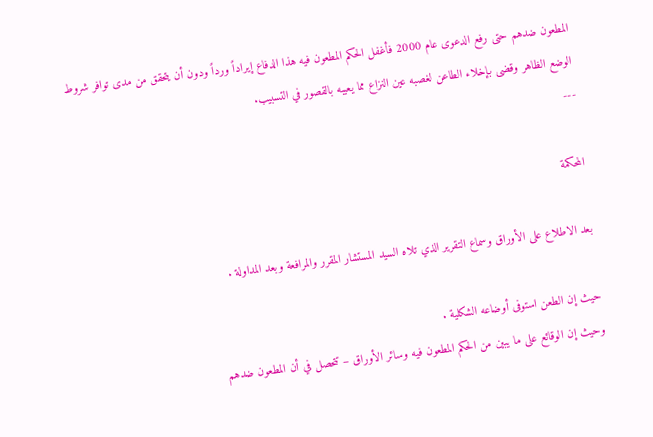المطعون ضدهم حتى رفع الدعوى عام 2000 فأغفل الحكم المطعون فيه هذا الدفاع إيراداً ورداً ودون أن يتحقق من مدى توافر شروط الوضع الظاهر وقضى بإخلاء الطاعن لغصبه عين النزاع مما يعيبه بالقصور في التسبيب.
---

المحكمة

بعد الاطلاع على الأوراق وسماع التقرير الذي تلاه السيد المستشار المقرر والمرافعة وبعد المداولة .

حيث إن الطعن استوفى أوضاعه الشكلية .
وحيث إن الوقائع على ما يبين من الحكم المطعون فيه وسائر الأوراق – تتحصل في أن المطعون ضدهم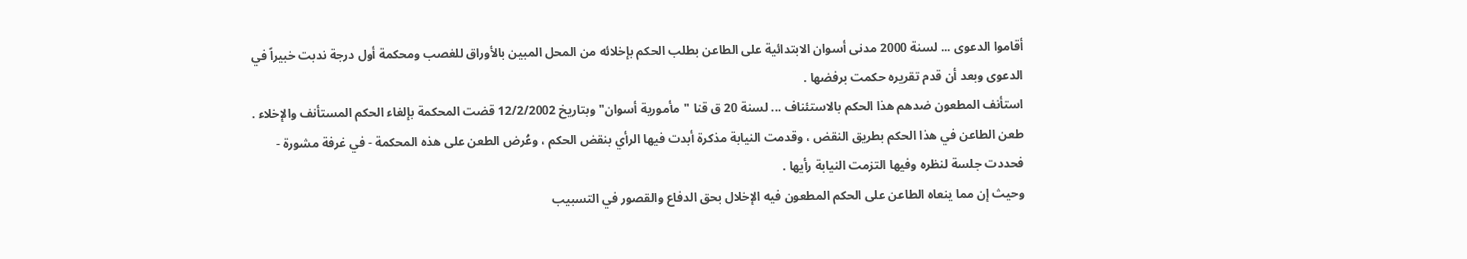أقاموا الدعوى ... لسنة 2000 مدنى أسوان الابتدائية على الطاعن بطلب الحكم بإخلائه من المحل المبين بالأوراق للغصب ومحكمة أول درجة ندبت خبيراً في الدعوى وبعد أن قدم تقريره حكمت برفضها .
استأنف المطعون ضدهم هذا الحكم بالاستئناف ... لسنة 20 ق قنا "مأمورية أسوان" وبتاريخ 12/2/2002 قضت المحكمة بإلغاء الحكم المستأنف والإخلاء . طعن الطاعن في هذا الحكم بطريق النقض ، وقدمت النيابة مذكرة أبدت فيها الرأي بنقض الحكم ، وعُرض الطعن على هذه المحكمة - في غرفة مشورة - فحددت جلسة لنظره وفيها التزمت النيابة رأيها .
وحيث إن مما ينعاه الطاعن على الحكم المطعون فيه الإخلال بحق الدفاع والقصور في التسبيب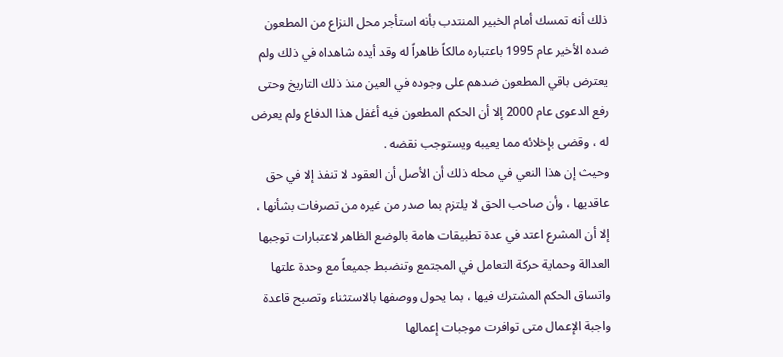ذلك أنه تمسك أمام الخبير المنتدب بأنه استأجر محل النزاع من المطعون ضده الأخير عام 1995 باعتباره مالكاً ظاهراً له وقد أيده شاهداه في ذلك ولم يعترض باقي المطعون ضدهم على وجوده في العين منذ ذلك التاريخ وحتى رفع الدعوى عام 2000 إلا أن الحكم المطعون فيه أغفل هذا الدفاع ولم يعرض له ، وقضى بإخلائه مما يعيبه ويستوجب نقضه .
وحيث إن هذا النعي في محله ذلك أن الأصل أن العقود لا تنفذ إلا في حق عاقديها ، وأن صاحب الحق لا يلتزم بما صدر من غيره من تصرفات بشأنها ، إلا أن المشرع اعتد في عدة تطبيقات هامة بالوضع الظاهر لاعتبارات توجبها العدالة وحماية حركة التعامل في المجتمع وتنضبط جميعاً مع وحدة علتها واتساق الحكم المشترك فيها ، بما يحول ووصفها بالاستثناء وتصبح قاعدة واجبة الإعمال متى توافرت موجبات إعمالها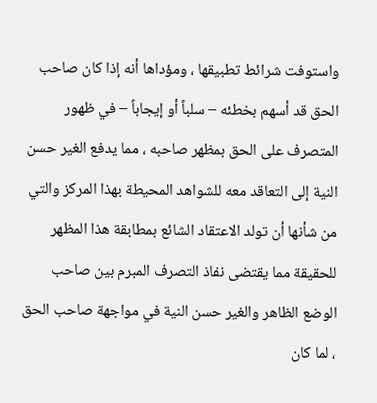واستوفت شرائط تطبيقها ، ومؤداها أنه إذا كان صاحب الحق قد أسهم بخطئه – سلباً أو إيجاباً – في ظهور المتصرف على الحق بمظهر صاحبه ، مما يدفع الغير حسن النية إلى التعاقد معه للشواهد المحيطة بهذا المركز والتي من شأنها أن تولد الاعتقاد الشائع بمطابقة هذا المظهر للحقيقة مما يقتضى نفاذ التصرف المبرم بين صاحب الوضع الظاهر والغير حسن النية في مواجهة صاحب الحق ، لما كان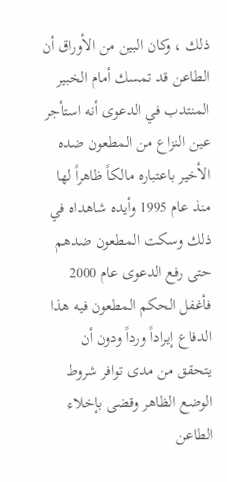ذلك ، وكان البين من الأوراق أن الطاعن قد تمسك أمام الخبير المنتدب في الدعوى أنه استأجر عين النزاع من المطعون ضده الأخير باعتباره مالكاً ظاهراً لها منذ عام 1995 وأيده شاهداه في ذلك وسكت المطعون ضدهم حتى رفع الدعوى عام 2000 فأغفل الحكم المطعون فيه هذا الدفاع إيراداً ورداً ودون أن يتحقق من مدى توافر شروط الوضع الظاهر وقضى بإخلاء الطاعن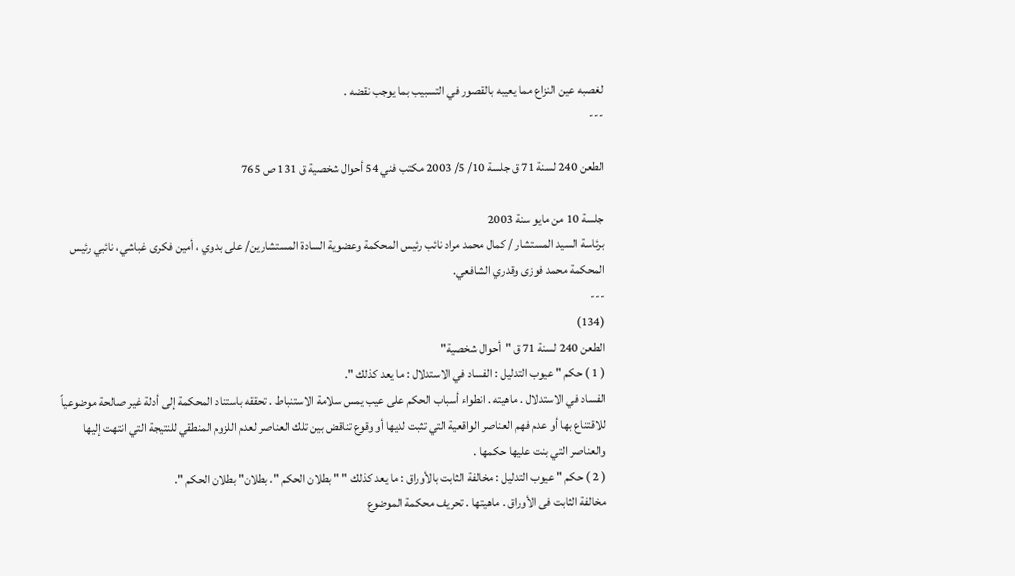لغصبه عين النزاع مما يعيبه بالقصور في التسبيب بما يوجب نقضه .
---

الطعن 240 لسنة 71 ق جلسة 10/ 5/ 2003 مكتب فني 54 أحوال شخصية ق 131 ص 765

جلسة 10 من مايو سنة 2003
برئاسة السيد المستشار / كمال محمد مراد نائب رئيس المحكمة وعضوية السادة المستشارين/ على بدوي ، أمين فكرى غباشي، نائبي رئيس المحكمة محمد فوزى وقدري الشافعي.
---
(134)
الطعن 240 لسنة 71 ق "أحوال شخصية"
( 1 ) حكم " عيوب التدليل : الفساد في الاستدلال : ما يعد كذلك ".
الفساد في الاستدلال . ماهيته . انطواء أسباب الحكم على عيب يمس سلامة الاستنباط . تحققه باستناد المحكمة إلى أدلة غير صالحة موضوعياً للاقتناع بها أو عدم فهم العناصر الواقعية التي تثبت لديها أو وقوع تناقض بين تلك العناصر لعدم اللزوم المنطقي للنتيجة التي انتهت إليها والعناصر التي بنت عليها حكمها .
( 2 ) حكم " عيوب التدليل : مخالفة الثابت بالأوراق : ما يعد كذلك " " بطلان الحكم ". بطلان" بطلان الحكم ".
مخالفة الثابت فى الأوراق . ماهيتها . تحريف محكمة الموضوع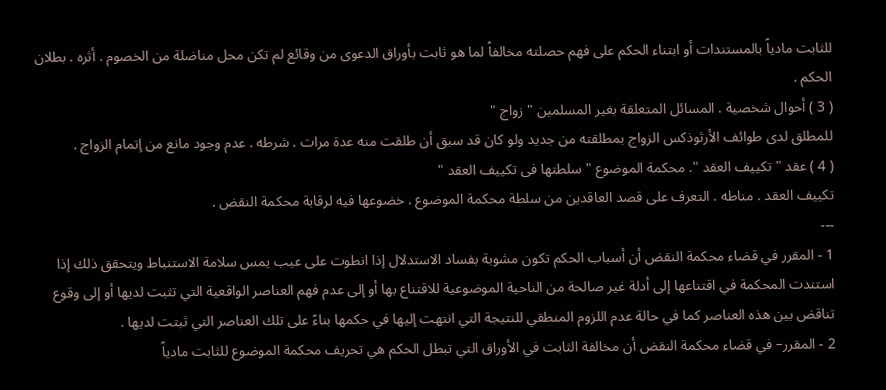للثابت مادياً بالمستندات أو ابتناء الحكم على فهم حصلته مخالفاً لما هو ثابت بأوراق الدعوى من وقائع لم تكن محل مناضلة من الخصوم . أثره . بطلان الحكم .
( 3 ) أحوال شخصية . المسائل المتعلقة بغير المسلمين " زواج "
للمطلق لدى طوائف الأرثوذكس الزواج بمطلقته من جديد ولو كان قد سبق أن طلقت منه عدة مرات . شرطه . عدم وجود مانع من إتمام الزواج .
( 4 ) عقد " تكييف العقد ". محكمة الموضوع " سلطتها فى تكييف العقد "
تكييف العقد . مناطه . التعرف على قصد العاقدين من سلطة محكمة الموضوع . خضوعها فيه لرقابة محكمة النقض .
---
1 - المقرر في قضاء محكمة النقض أن أسباب الحكم تكون مشوبة بفساد الاستدلال إذا انطوت على عيب يمس سلامة الاستنباط ويتحقق ذلك إذا استندت المحكمة في اقتناعها إلى أدلة غير صالحة من الناحية الموضوعية للاقتناع بها أو إلى عدم فهم العناصر الواقعية التي تثبت لديها أو إلى وقوع تناقض بين هذه العناصر كما في حالة عدم اللزوم المنطقي للنتيجة التي انتهت إليها في حكمها بناءً على تلك العناصر التي ثبتت لديها .
2 - المقرر– في قضاء محكمة النقض أن مخالفة الثابت في الأوراق التي تبطل الحكم هي تحريف محكمة الموضوع للثابت مادياً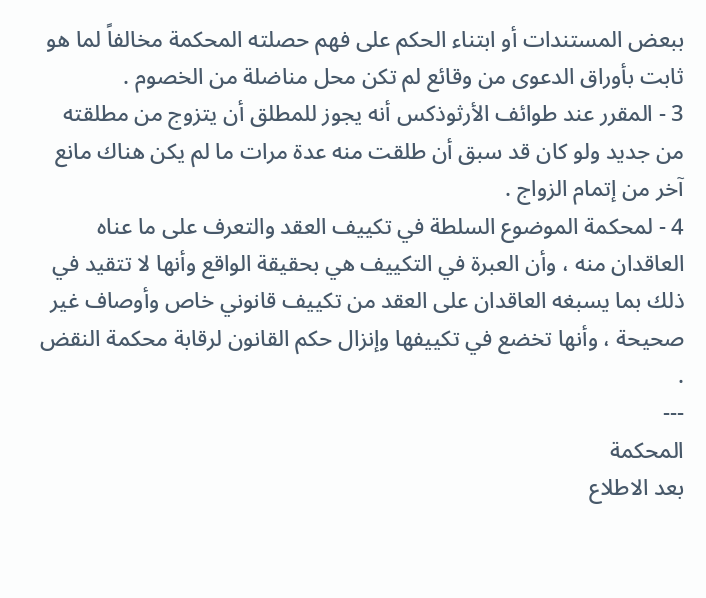ببعض المستندات أو ابتناء الحكم على فهم حصلته المحكمة مخالفاً لما هو ثابت بأوراق الدعوى من وقائع لم تكن محل مناضلة من الخصوم .
3 - المقرر عند طوائف الأرثوذكس أنه يجوز للمطلق أن يتزوج من مطلقته من جديد ولو كان قد سبق أن طلقت منه عدة مرات ما لم يكن هناك مانع آخر من إتمام الزواج .
4 - لمحكمة الموضوع السلطة في تكييف العقد والتعرف على ما عناه العاقدان منه ، وأن العبرة في التكييف هي بحقيقة الواقع وأنها لا تتقيد في ذلك بما يسبغه العاقدان على العقد من تكييف قانوني خاص وأوصاف غير صحيحة ، وأنها تخضع في تكييفها وإنزال حكم القانون لرقابة محكمة النقض .
---
المحكمة
بعد الاطلاع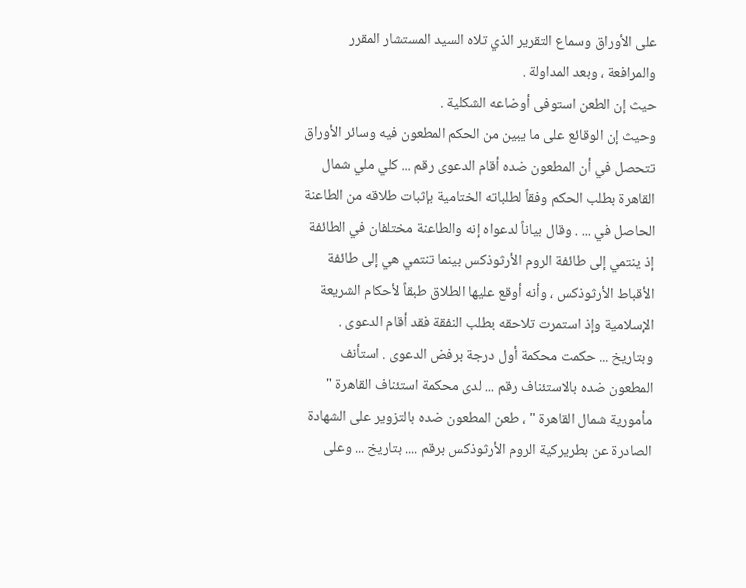على الأوراق وسماع التقرير الذي تلاه السيد المستشار المقرر والمرافعة ، وبعد المداولة .
حيث إن الطعن استوفى أوضاعه الشكلية .
وحيث إن الوقائع على ما يبين من الحكم المطعون فيه وسائر الأوراق تتحصل في أن المطعون ضده أقام الدعوى رقم ... كلي ملي شمال القاهرة بطلب الحكم وفقاً لطلباته الختامية بإثبات طلاقه من الطاعنة الحاصل في ... . وقال بياناً لدعواه إنه والطاعنة مختلفان في الطائفة إذ ينتمي إلى طائفة الروم الأرثوذكس بينما تنتمي هي إلى طائفة الأقباط الأرثوذكس ، وأنه أوقع عليها الطلاق طبقاً لأحكام الشريعة الإسلامية وإذ استمرت تلاحقه بطلب النفقة فقد أقام الدعوى . وبتاريخ ... حكمت محكمة أول درجة برفض الدعوى . استأنف المطعون ضده بالاستئناف رقم ... لدى محكمة استئناف القاهرة " مأمورية شمال القاهرة " ، طعن المطعون ضده بالتزوير على الشهادة الصادرة عن بطريركية الروم الأرثوذكس برقم .... بتاريخ ... وعلى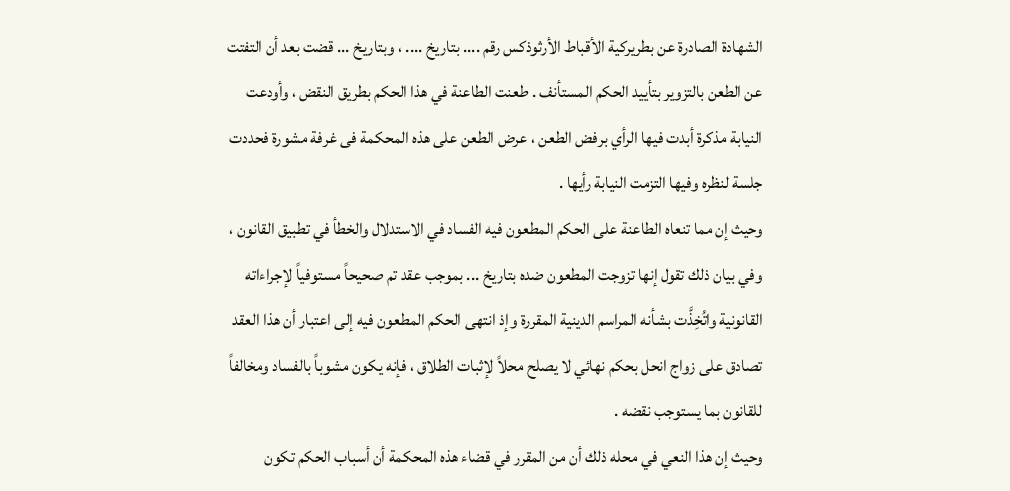الشهادة الصادرة عن بطريركية الأقباط الأرثوذكس رقم .... بتاريخ .... ، وبتاريخ ... قضت بعد أن التفتت عن الطعن بالتزوير بتأييد الحكم المستأنف . طعنت الطاعنة في هذا الحكم بطريق النقض ، وأودعت النيابة مذكرة أبدت فيها الرأي برفض الطعن ، عرض الطعن على هذه المحكمة فى غرفة مشورة فحددت جلسة لنظره وفيها التزمت النيابة رأيها .
وحيث إن مما تنعاه الطاعنة على الحكم المطعون فيه الفساد في الاستدلال والخطأ في تطبيق القانون ، وفي بيان ذلك تقول إنها تزوجت المطعون ضده بتاريخ ... بموجب عقد تم صحيحاً مستوفياً لإجراءاته القانونية واتُخِذَّت بشأنه المراسم الدينية المقررة وإذ انتهى الحكم المطعون فيه إلى اعتبار أن هذا العقد تصادق على زواج انحل بحكم نهائي لا يصلح محلاً لإثبات الطلاق ، فإنه يكون مشوباً بالفساد ومخالفاً للقانون بما يستوجب نقضه .
وحيث إن هذا النعي في محله ذلك أن من المقرر في قضاء هذه المحكمة أن أسباب الحكم تكون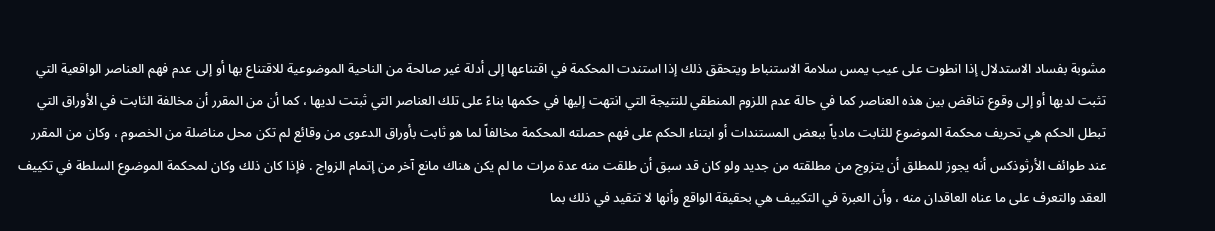مشوبة بفساد الاستدلال إذا انطوت على عيب يمس سلامة الاستنباط ويتحقق ذلك إذا استندت المحكمة في اقتناعها إلى أدلة غير صالحة من الناحية الموضوعية للاقتناع بها أو إلى عدم فهم العناصر الواقعية التي تثبت لديها أو إلى وقوع تناقض بين هذه العناصر كما في حالة عدم اللزوم المنطقي للنتيجة التي انتهت إليها في حكمها بناءً على تلك العناصر التي ثبتت لديها ، كما أن من المقرر أن مخالفة الثابت في الأوراق التي تبطل الحكم هي تحريف محكمة الموضوع للثابت مادياً ببعض المستندات أو ابتناء الحكم على فهم حصلته المحكمة مخالفاً لما هو ثابت بأوراق الدعوى من وقائع لم تكن محل مناضلة من الخصوم ، وكان من المقرر عند طوائف الأرثوذكس أنه يجوز للمطلق أن يتزوج من مطلقته من جديد ولو كان قد سبق أن طلقت منه عدة مرات ما لم يكن هناك مانع آخر من إتمام الزواج . فإذا كان ذلك وكان لمحكمة الموضوع السلطة في تكييف العقد والتعرف على ما عناه العاقدان منه ، وأن العبرة في التكييف هي بحقيقة الواقع وأنها لا تتقيد في ذلك بما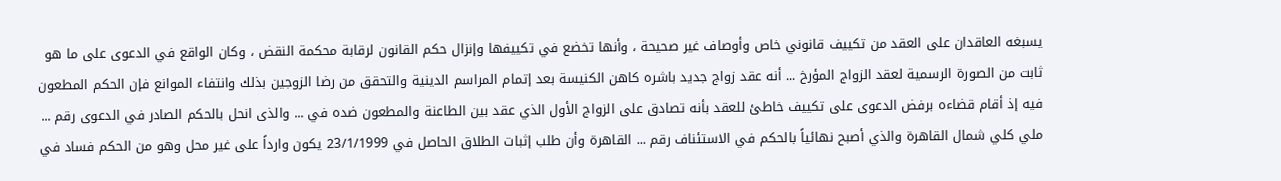يسبغه العاقدان على العقد من تكييف قانوني خاص وأوصاف غير صحيحة ، وأنها تخضع في تكييفها وإنزال حكم القانون لرقابة محكمة النقض ، وكان الواقع في الدعوى على ما هو ثابت من الصورة الرسمية لعقد الزواج المؤرخ ... أنه عقد زواج جديد باشره كاهن الكنيسة بعد إتمام المراسم الدينية والتحقق من رضا الزوجين بذلك وانتفاء الموانع فإن الحكم المطعون فيه إذ أقام قضاءه برفض الدعوى على تكييف خاطئ للعقد بأنه تصادق على الزواج الأول الذي عقد بين الطاعنة والمطعون ضده في ... والذى انحل بالحكم الصادر في الدعوى رقم ... ملي كلي شمال القاهرة والذي أصبح نهائياً بالحكم في الاستئناف رقم ... القاهرة وأن طلب إثبات الطلاق الحاصل في 23/1/1999 يكون وارداً على غير محل وهو من الحكم فساد في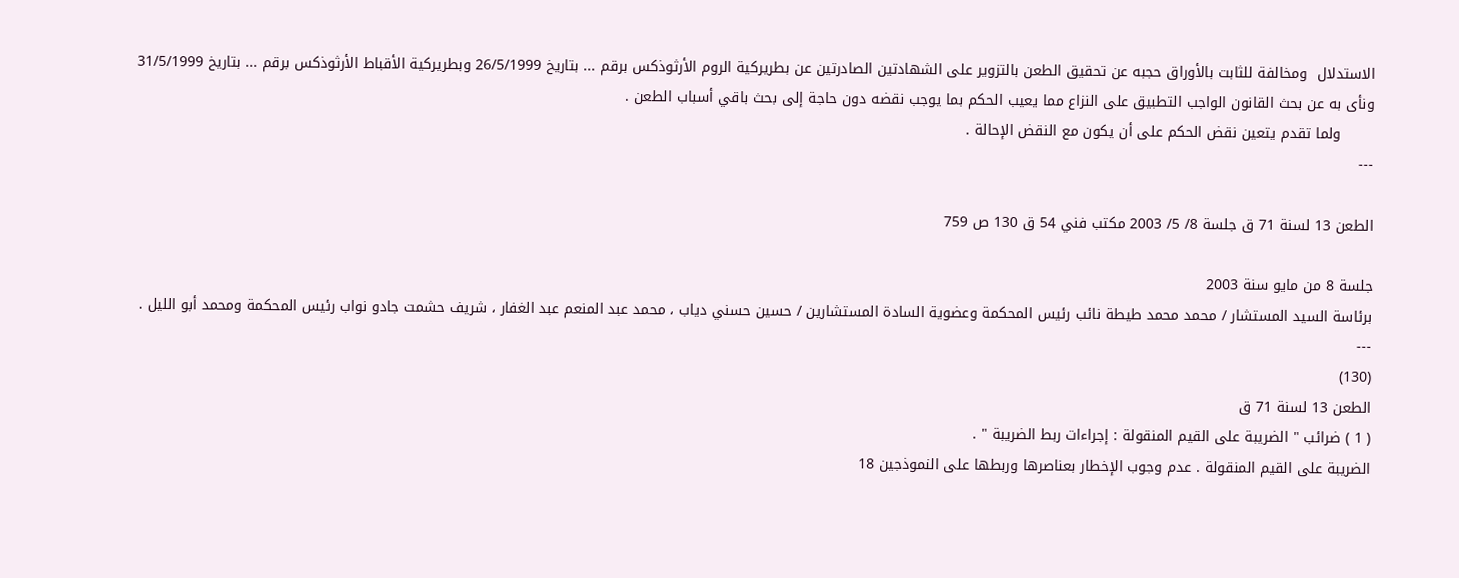الاستدلال  ومخالفة للثابت بالأوراق حجبه عن تحقيق الطعن بالتزوير على الشهادتين الصادرتين عن بطريركية الروم الأرثوذكس برقم ... بتاريخ 26/5/1999 وبطريركية الأقباط الأرثوذكس برقم ... بتاريخ 31/5/1999 ونأى به عن بحث القانون الواجب التطبيق على النزاع مما يعيب الحكم بما يوجب نقضه دون حاجة إلى بحث باقي أسباب الطعن .
       ولما تقدم يتعين نقض الحكم على أن يكون مع النقض الإحالة .
---

الطعن 13 لسنة 71 ق جلسة 8/ 5/ 2003 مكتب فني 54 ق 130 ص 759

جلسة 8 من مايو سنة 2003
برئاسة السيد المستشار / محمد محمد طيطة نائب رئيس المحكمة وعضوية السادة المستشارين / حسين حسني دياب ، محمد عبد المنعم عبد الغفار ، شريف حشمت جادو نواب رئيس المحكمة ومحمد أبو الليل .
---
(130)
الطعن 13 لسنة 71 ق
( 1 ) ضرائب " الضريبة على القيم المنقولة : إجراءات ربط الضريبة " .
الضريبة على القيم المنقولة . عدم وجوب الإخطار بعناصرها وربطها على النموذجين 18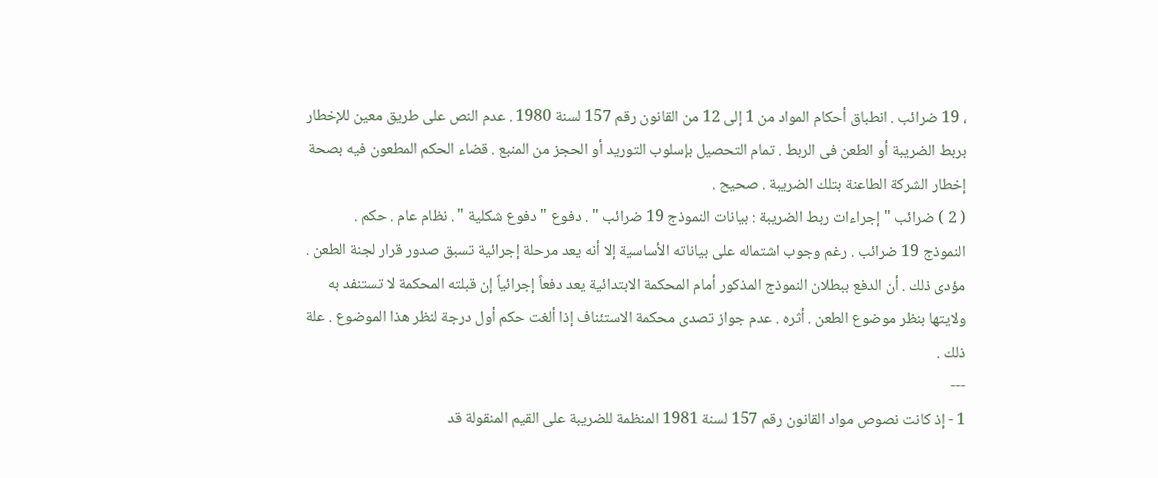، 19 ضرائب . انطباق أحكام المواد من 1 إلى 12 من القانون رقم 157 لسنة 1980 . عدم النص على طريق معين للإخطار بربط الضريبة أو الطعن فى الربط . تمام التحصيل بإسلوب التوريد أو الحجز من المنبع . قضاء الحكم المطعون فيه بصحة إخطار الشركة الطاعنة بتلك الضريبة . صحيح .
( 2 ) ضرائب " إجراءات ربط الضريبة : بيانات النموذج 19 ضرائب " . دفوع " دفوع شكلية " . نظام عام . حكم .
النموذج 19 ضرائب . رغم وجوب اشتماله على بياناته الأساسية إلا أنه يعد مرحلة إجرائية تسبق صدور قرار لجنة الطعن . مؤدى ذلك . أن الدفع ببطلان النموذج المذكور أمام المحكمة الابتدائية يعد دفعاً إجرائياً إن قبلته المحكمة لا تستنفد به ولايتها بنظر موضوع الطعن . أثره . عدم جواز تصدى محكمة الاستئناف إذا ألغت حكم أول درجة لنظر هذا الموضوع . علة ذلك .
---
1 - إذ كانت نصوص مواد القانون رقم 157 لسنة 1981 المنظمة للضريبة على القيم المنقولة قد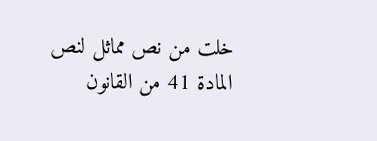خلت من نص مماثل لنص المادة 41 من القانون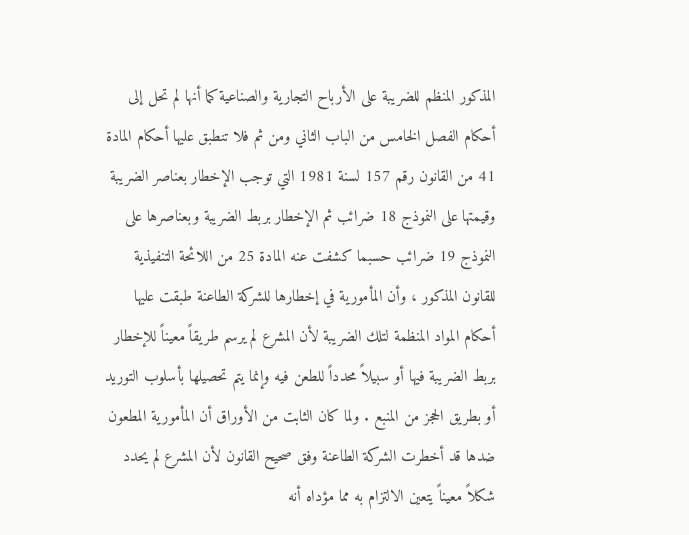المذكور المنظم للضريبة على الأرباح التجارية والصناعية كما أنها لم تحل إلى أحكام الفصل الخامس من الباب الثاني ومن ثم فلا تنطبق عليها أحكام المادة 41 من القانون رقم 157 لسنة 1981 التي توجب الإخطار بعناصر الضريبة وقيمتها على النموذج 18 ضرائب ثم الإخطار بربط الضريبة وبعناصرها على النموذج 19 ضرائب حسبما كشفت عنه المادة 25 من اللائحة التنفيذية للقانون المذكور ، وأن المأمورية في إخطارها للشركة الطاعنة طبقت عليها أحكام المواد المنظمة لتلك الضريبة لأن المشرع لم يرسم طريقاً معيناً للإخطار بربط الضريبة فيها أو سبيلاً محدداً للطعن فيه وإنما يتم تحصيلها بأسلوب التوريد أو بطريق الحجز من المنبع . ولما كان الثابت من الأوراق أن المأمورية المطعون ضدها قد أخطرت الشركة الطاعنة وفق صحيح القانون لأن المشرع لم يحدد شكلاً معيناً يتعين الالتزام به مما مؤداه أنه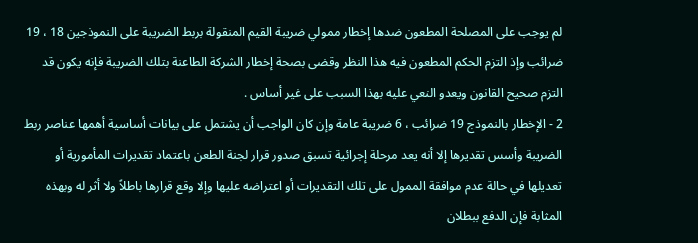لم يوجب على المصلحة المطعون ضدها إخطار ممولي ضريبة القيم المنقولة بربط الضريبة على النموذجين 18 ، 19 ضرائب وإذ التزم الحكم المطعون فيه هذا النظر وقضى بصحة إخطار الشركة الطاعنة بتلك الضريبة فإنه يكون قد التزم صحيح القانون ويعدو النعي عليه بهذا السبب على غير أساس .
2 - الإخطار بالنموذج 19 ضرائب ، 6 ضريبة عامة وإن كان الواجب أن يشتمل على بيانات أساسية أهمها عناصر ربط الضريبة وأسس تقديرها إلا أنه يعد مرحلة إجرائية تسبق صدور قرار لجنة الطعن باعتماد تقديرات المأمورية أو تعديلها في حالة عدم موافقة الممول على تلك التقديرات أو اعتراضه عليها وإلا وقع قرارها باطلاً ولا أثر له وبهذه المثابة فإن الدفع ببطلان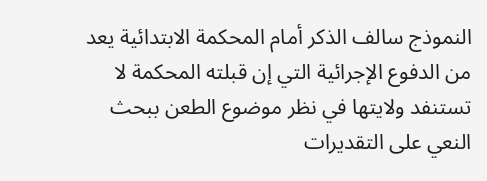النموذج سالف الذكر أمام المحكمة الابتدائية يعد من الدفوع الإجرائية التي إن قبلته المحكمة لا تستنفد ولايتها في نظر موضوع الطعن ببحث النعي على التقديرات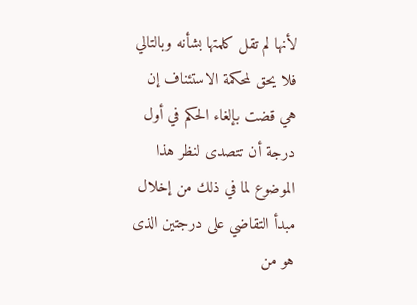لأنها لم تقل كلمتها بشأنه وبالتالي فلا يحق لمحكمة الاستئناف إن هي قضت بإلغاء الحكم في أول درجة أن تتصدى لنظر هذا الموضوع لما في ذلك من إخلال مبدأ التقاضي على درجتين الذى هو من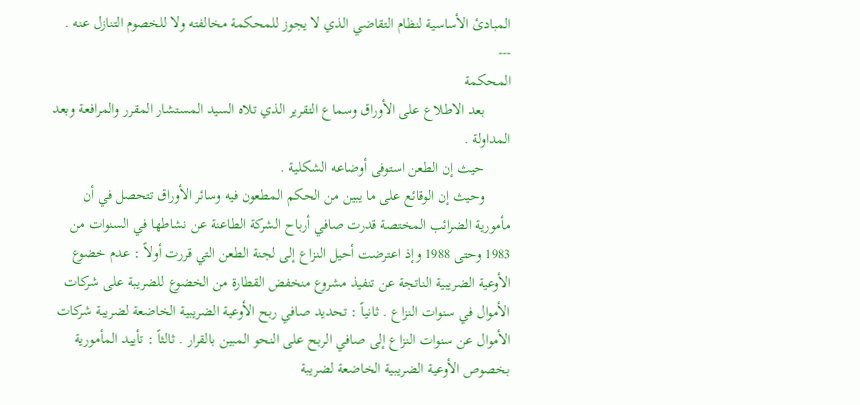المبادئ الأساسية لنظام التقاضي الذي لا يجوز للمحكمة مخالفته ولا للخصوم التنازل عنه .
---
المحكمة
       بعد الاطلاع على الأوراق وسماع التقرير الذي تلاه السيد المستشار المقرر والمرافعة وبعد المداولة .
       حيث إن الطعن استوفى أوضاعه الشكلية .
       وحيث إن الوقائع على ما يبين من الحكم المطعون فيه وسائر الأوراق تتحصل في أن مأمورية الضرائب المختصة قدرت صافي أرباح الشركة الطاعنة عن نشاطها في السنوات من 1983 وحتى 1988 وإذ اعترضت أحيل النزاع إلى لجنة الطعن التي قررت أولاً : عدم خضوع الأوعية الضريبية الناتجة عن تنفيذ مشروع منخفض القطارة من الخضوع للضريبة على شركات الأموال في سنوات النزاع . ثانياً : تحديد صافي ربح الأوعية الضريبية الخاضعة لضريبة شركات الأموال عن سنوات النزاع إلى صافي الربح على النحو المبين بالقرار . ثالثاً : تأييد المأمورية بخصوص الأوعية الضريبية الخاضعة لضريبة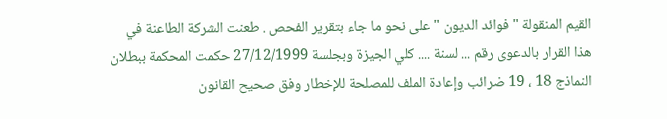القيم المنقولة " فوائد الديون " على نحو ما جاء بتقرير الفحص . طعنت الشركة الطاعنة في هذا القرار بالدعوى رقم ... لسنة .... كلي الجيزة وبجلسة 27/12/1999 حكمت المحكمة ببطلان النماذج 18 ، 19 ضرائب وإعادة الملف للمصلحة للإخطار وفق صحيح القانون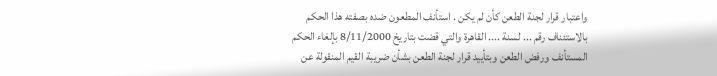واعتبار قرار لجنة الطعن كأن لم يكن . استأنف المطعون ضده بصفته هذا الحكم بالاستئناف رقم ... لسنة .... القاهرة والتي قضت بتاريخ 8/11/2000 بإلغاء الحكم المستأنف ورفض الطعن وبتأييد قرار لجنة الطعن بشأن ضريبة القيم المنقولة عن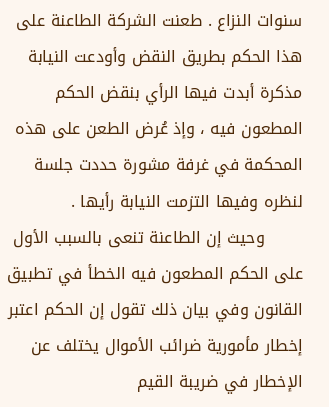سنوات النزاع . طعنت الشركة الطاعنة على هذا الحكم بطريق النقض وأودعت النيابة مذكرة أبدت فيها الرأي بنقض الحكم المطعون فيه ، وإذ عُرض الطعن على هذه المحكمة في غرفة مشورة حددت جلسة لنظره وفيها التزمت النيابة رأيها .
       وحيث إن الطاعنة تنعى بالسبب الأول على الحكم المطعون فيه الخطأ في تطبيق القانون وفي بيان ذلك تقول إن الحكم اعتبر إخطار مأمورية ضرائب الأموال يختلف عن الإخطار في ضريبة القيم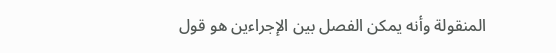المنقولة وأنه يمكن الفصل بين الإجراءين هو قول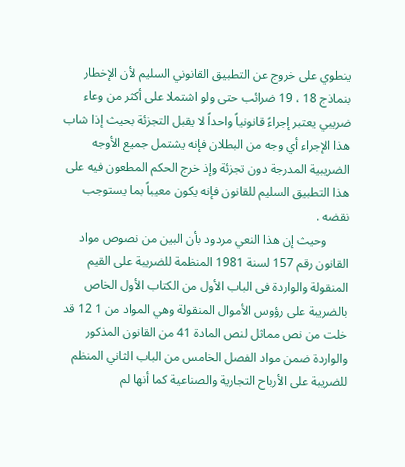ينطوي على خروج عن التطبيق القانوني السليم لأن الإخطار بنماذج 18 ، 19 ضرائب حتى ولو اشتملا على أكثر من وعاء ضريبي يعتبر إجراءً قانونياً واحداً لا يقبل التجزئة بحيث إذا شاب هذا الإجراء أي وجه من البطلان فإنه يشتمل جميع الأوجه الضريبية المدرجة دون تجزئة وإذ خرج الحكم المطعون فيه على هذا التطبيق السليم للقانون فإنه يكون معيباً بما يستوجب نقضه .
       وحيث إن هذا النعي مردود بأن البين من نصوص مواد القانون رقم 157 لسنة 1981 المنظمة للضريبة على القيم المنقولة والواردة فى الباب الأول من الكتاب الأول الخاص بالضريبة على رؤوس الأموال المنقولة وهي المواد من 1 12 قد خلت من نص مماثل لنص المادة 41 من القانون المذكور والواردة ضمن مواد الفصل الخامس من الباب الثاني المنظم للضريبة على الأرباح التجارية والصناعية كما أنها لم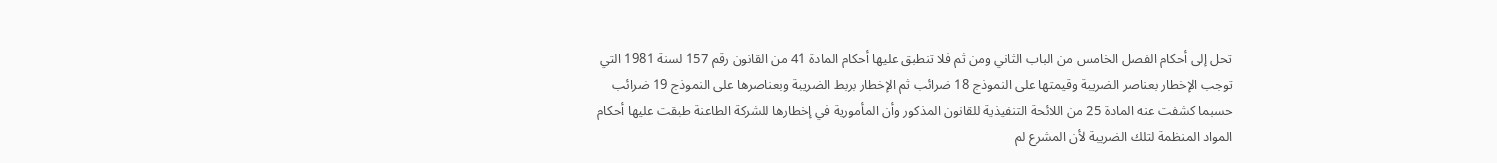تحل إلى أحكام الفصل الخامس من الباب الثاني ومن ثم فلا تنطبق عليها أحكام المادة 41 من القانون رقم 157 لسنة 1981 التي توجب الإخطار بعناصر الضريبة وقيمتها على النموذج 18 ضرائب ثم الإخطار بربط الضريبة وبعناصرها على النموذج 19 ضرائب حسبما كشفت عنه المادة 25 من اللائحة التنفيذية للقانون المذكور وأن المأمورية في إخطارها للشركة الطاعنة طبقت عليها أحكام المواد المنظمة لتلك الضريبة لأن المشرع لم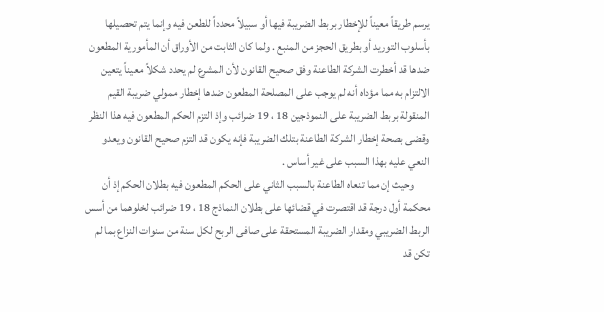يرسم طريقاً معيناً للإخطار بربط الضريبة فيها أو سبيلاً محدداً للطعن فيه وإنما يتم تحصيلها بأسلوب التوريد أو بطريق الحجز من المنبع . ولما كان الثابت من الأوراق أن المأمورية المطعون ضدها قد أخطرت الشركة الطاعنة وفق صحيح القانون لأن المشرع لم يحدد شكلاً معيناً يتعين الالتزام به مما مؤداه أنه لم يوجب على المصلحة المطعون ضدها إخطار ممولي ضريبة القيم المنقولة بربط الضريبة على النموذجين 18 ، 19 ضرائب وإذ التزم الحكم المطعون فيه هذا النظر وقضى بصحة إخطار الشركة الطاعنة بتلك الضريبة فإنه يكون قد التزم صحيح القانون ويعدو النعي عليه بهذا السبب على غير أساس .
       وحيث إن مما تنعاه الطاعنة بالسبب الثاني على الحكم المطعون فيه بطلان الحكم إذ أن محكمة أول درجة قد اقتصرت في قضائها على بطلان النماذج 18 ، 19 ضرائب لخلوهما من أسس الربط الضريبي ومقدار الضريبة المستحقة على صافى الربح لكل سنة من سنوات النزاع بما لم تكن قد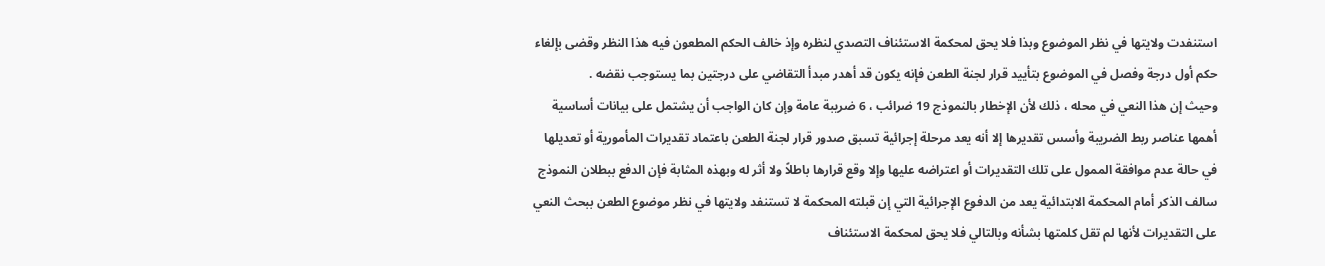استنفدت ولايتها في نظر الموضوع وبذا فلا يحق لمحكمة الاستئناف التصدي لنظره وإذ خالف الحكم المطعون فيه هذا النظر وقضى بإلغاء حكم أول درجة وفصل في الموضوع بتأييد قرار لجنة الطعن فإنه يكون قد أهدر مبدأ التقاضي على درجتين بما يستوجب نقضه .
وحيث إن هذا النعي في محله ، ذلك لأن الإخطار بالنموذج 19 ضرائب ، 6 ضريبة عامة وإن كان الواجب أن يشتمل على بيانات أساسية أهمها عناصر ربط الضريبة وأسس تقديرها إلا أنه يعد مرحلة إجرائية تسبق صدور قرار لجنة الطعن باعتماد تقديرات المأمورية أو تعديلها في حالة عدم موافقة الممول على تلك التقديرات أو اعتراضه عليها وإلا وقع قرارها باطلاً ولا أثر له وبهذه المثابة فإن الدفع ببطلان النموذج سالف الذكر أمام المحكمة الابتدائية يعد من الدفوع الإجرائية التي إن قبلته المحكمة لا تستنفد ولايتها في نظر موضوع الطعن ببحث النعي على التقديرات لأنها لم تقل كلمتها بشأنه وبالتالي فلا يحق لمحكمة الاستئناف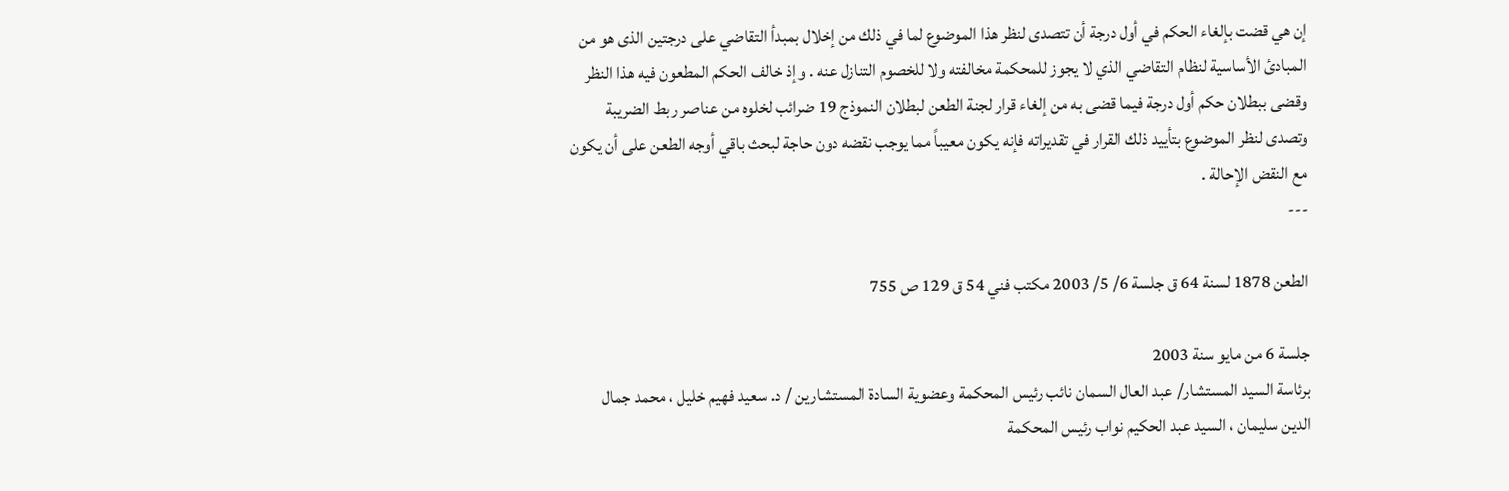إن هي قضت بإلغاء الحكم في أول درجة أن تتصدى لنظر هذا الموضوع لما في ذلك من إخلال بمبدأ التقاضي على درجتين الذى هو من المبادئ الأساسية لنظام التقاضي الذي لا يجوز للمحكمة مخالفته ولا للخصوم التنازل عنه . وإذ خالف الحكم المطعون فيه هذا النظر وقضى ببطلان حكم أول درجة فيما قضى به من إلغاء قرار لجنة الطعن لبطلان النموذج 19 ضرائب لخلوه من عناصر ربط الضريبة وتصدى لنظر الموضوع بتأييد ذلك القرار في تقديراته فإنه يكون معيباً مما يوجب نقضه دون حاجة لبحث باقي أوجه الطعن على أن يكون مع النقض الإحالة .
---

الطعن 1878 لسنة 64 ق جلسة 6/ 5/ 2003 مكتب فني 54 ق 129 ص 755

جلسة 6 من مايو سنة 2003
برئاسة السيد المستشار/ عبد العال السمان نائب رئيس المحكمة وعضوية السادة المستشارين / د. سعيد فهيم خليل ، محمد جمال الدين سليمان ، السيد عبد الحكيم نواب رئيس المحكمة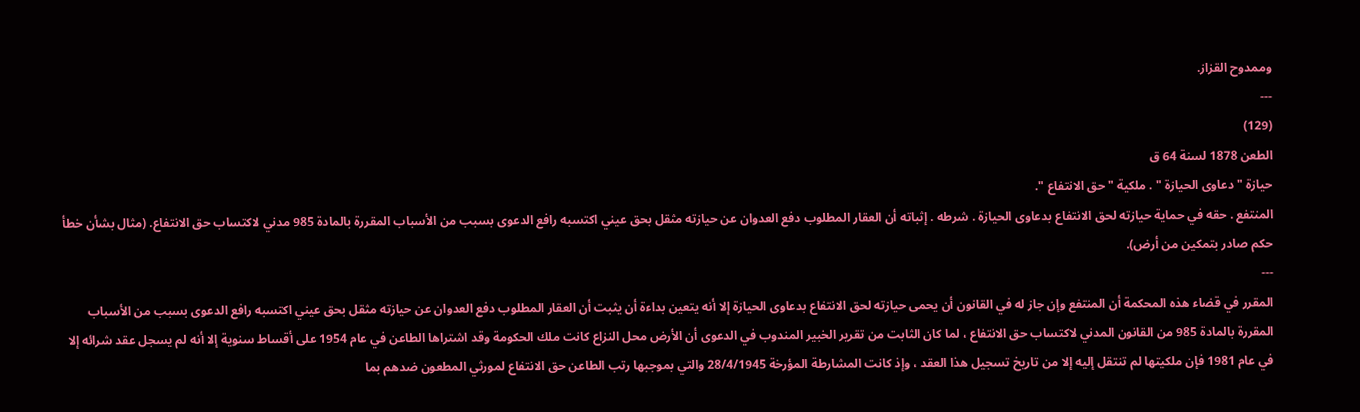وممدوح القزاز.
---
(129)
الطعن 1878 لسنة 64 ق
حيازة " دعاوى الحيازة " . ملكية " حق الانتفاع ".
المنتفع . حقه في حماية حيازته لحق الانتفاع بدعاوى الحيازة . شرطه . إثباته أن العقار المطلوب دفع العدوان عن حيازته مثقل بحق عيني اكتسبه رافع الدعوى بسبب من الأسباب المقررة بالمادة 985 مدني لاكتساب حق الانتفاع. (مثال بشأن خطأ حكم صادر بتمكين من أرض).
---
المقرر في قضاء هذه المحكمة أن المنتفع وإن جاز له في القانون أن يحمى حيازته لحق الانتفاع بدعاوى الحيازة إلا أنه يتعين بداءة أن يثبت أن العقار المطلوب دفع العدوان عن حيازته مثقل بحق عيني اكتسبه رافع الدعوى بسبب من الأسباب المقررة بالمادة 985 من القانون المدني لاكتساب حق الانتفاع ، لما كان الثابت من تقرير الخبير المندوب في الدعوى أن الأرض محل النزاع كانت ملك الحكومة وقد اشتراها الطاعن في عام 1954 على أقساط سنوية إلا أنه لم يسجل عقد شرائه إلا في عام 1981 فإن ملكيتها لم تنتقل إليه إلا من تاريخ تسجيل هذا العقد ، وإذ كانت المشارطة المؤرخة 28/4/1945 والتي بموجبها رتب الطاعن حق الانتفاع لمورثي المطعون ضدهم بما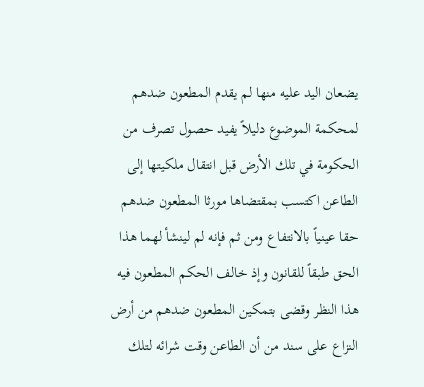يضعان اليد عليه منها لم يقدم المطعون ضدهم لمحكمة الموضوع دليلاً يفيد حصول تصرف من الحكومة في تلك الأرض قبل انتقال ملكيتها إلى الطاعن اكتسب بمقتضاها مورثا المطعون ضدهم حقا عينياً بالانتفاع ومن ثم فإنه لم لينشأ لهما هذا الحق طبقاً للقانون وإذ خالف الحكم المطعون فيه هذا النظر وقضى بتمكين المطعون ضدهم من أرض النزاع على سند من أن الطاعن وقت شرائه لتلك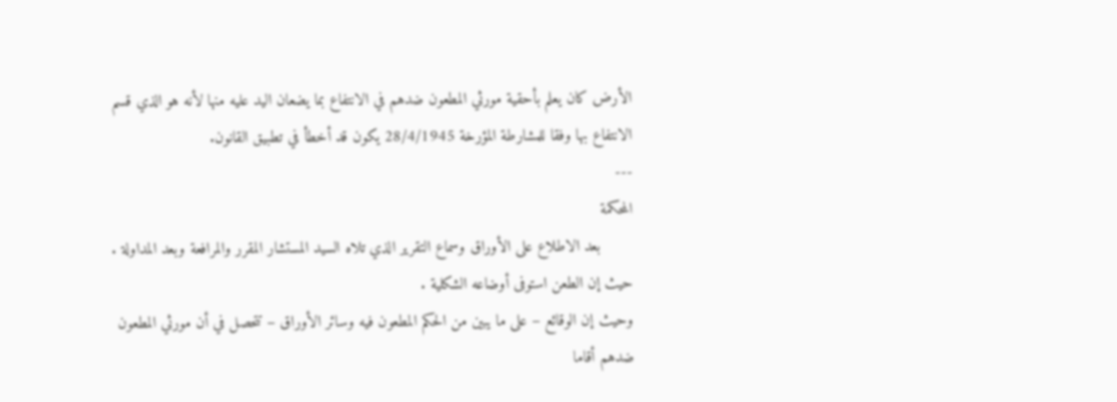الأرض كان يعلم بأحقية مورثي المطعون ضدهم في الانتفاع بما يضعان اليد عليه منها لأنه هو الذي قسم الانتفاع بها وفقا للمشارطة المؤرخة 28/4/1945 يكون قد أخطأ في تطبيق القانون.
---
المحكمة
       بعد الاطلاع على الأوراق وسماع التقرير الذي تلاه السيد المستشار المقرر والمرافعة وبعد المداولة .
حيث إن الطعن استوفى أوضاعه الشكلية .
وحيث إن الوقائع – على ما يبين من الحكم المطعون فيه وسائر الأوراق – تتحصل في أن مورثي المطعون ضدهم أقاما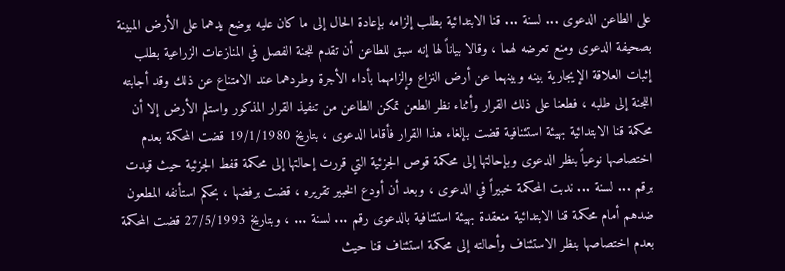على الطاعن الدعوى ... لسنة ... قنا الابتدائية بطلب إلزامه بإعادة الحال إلى ما كان عليه بوضع يدهما على الأرض المبينة بصحيفة الدعوى ومنع تعرضه لهما ، وقالا بياناً لها إنه سبق للطاعن أن تقدم للجنة الفصل في المنازعات الزراعية بطلب إثبات العلاقة الإيجارية بينه وبينهما عن أرض النزاع وإلزامهما بأداء الأجرة وطردهما عند الامتناع عن ذلك وقد أجابته اللجنة إلى طلبه ، فطعنا على ذلك القرار وأثناء نظر الطعن تمكن الطاعن من تنفيذ القرار المذكور واستلم الأرض إلا أن محكمة قنا الابتدائية بهيئة استئنافية قضت بإلغاء هذا القرار فأقاما الدعوى ، بتاريخ 19/1/1980 قضت المحكمة بعدم اختصاصها نوعياً بنظر الدعوى وبإحالتها إلى محكمة قوص الجزئية التي قررت إحالتها إلى محكمة قفط الجزئية حيث قيدت برقم ... لسنة ... ندبت المحكمة خبيراً في الدعوى ، وبعد أن أودع الخبير تقريره ، قضت برفضها ، بحكم استأنفه المطعون ضدهم أمام محكمة قنا الابتدائية منعقدة بهيئة استئنافية بالدعوى رقم ... لسنة ... ، وبتاريخ 27/5/1993 قضت المحكمة بعدم اختصاصها بنظر الاستئناف وأحالته إلى محكمة استئناف قنا حيث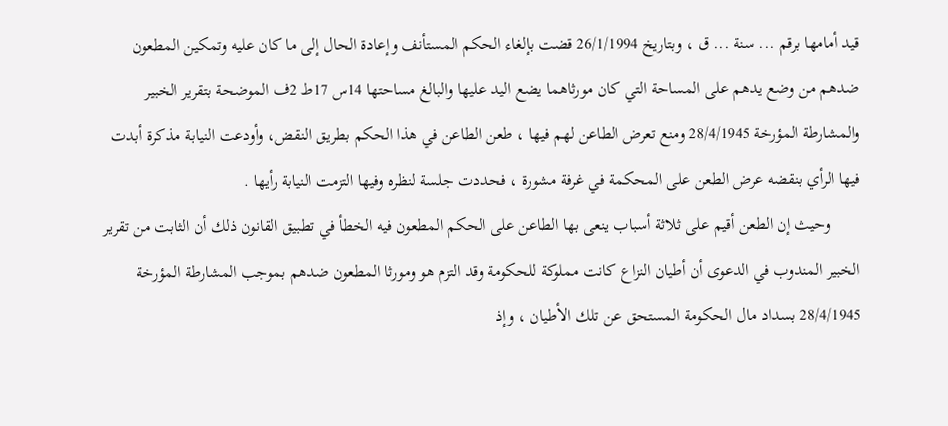قيد أمامها برقم ... سنة ... ق ، وبتاريخ 26/1/1994 قضت بإلغاء الحكم المستأنف وإعادة الحال إلى ما كان عليه وتمكين المطعون ضدهم من وضع يدهم على المساحة التي كان مورثاهما يضع اليد عليها والبالغ مساحتها 14س 17ط 2ف الموضحة بتقرير الخبير والمشارطة المؤرخة 28/4/1945 ومنع تعرض الطاعن لهم فيها ، طعن الطاعن في هذا الحكم بطريق النقض، وأودعت النيابة مذكرة أبدت فيها الرأي بنقضه عرض الطعن على المحكمة في غرفة مشورة ، فحددت جلسة لنظره وفيها التزمت النيابة رأيها .
       وحيث إن الطعن أقيم على ثلاثة أسباب ينعى بها الطاعن على الحكم المطعون فيه الخطأ في تطبيق القانون ذلك أن الثابت من تقرير الخبير المندوب في الدعوى أن أطيان النزاع كانت مملوكة للحكومة وقد التزم هو ومورثا المطعون ضدهم بموجب المشارطة المؤرخة 28/4/1945 بسداد مال الحكومة المستحق عن تلك الأطيان ، وإذ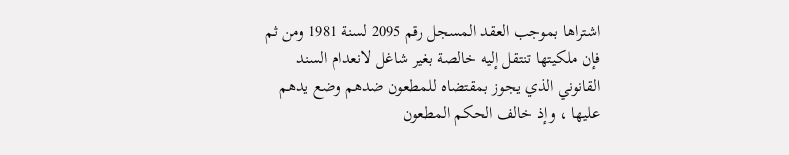اشتراها بموجب العقد المسجل رقم 2095 لسنة 1981 ومن ثم فإن ملكيتها تنتقل إليه خالصة بغير شاغل لانعدام السند القانوني الذي يجوز بمقتضاه للمطعون ضدهم وضع يدهم عليها ، وإذ خالف الحكم المطعون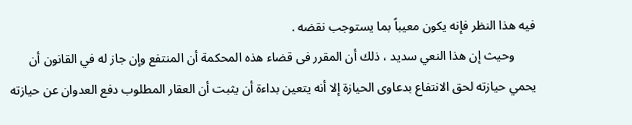فيه هذا النظر فإنه يكون معيباً بما يستوجب نقضه .
       وحيث إن هذا النعي سديد ، ذلك أن المقرر فى قضاء هذه المحكمة أن المنتفع وإن جاز له في القانون أن يحمي حيازته لحق الانتفاع بدعاوى الحيازة إلا أنه يتعين بداءة أن يثبت أن العقار المطلوب دفع العدوان عن حيازته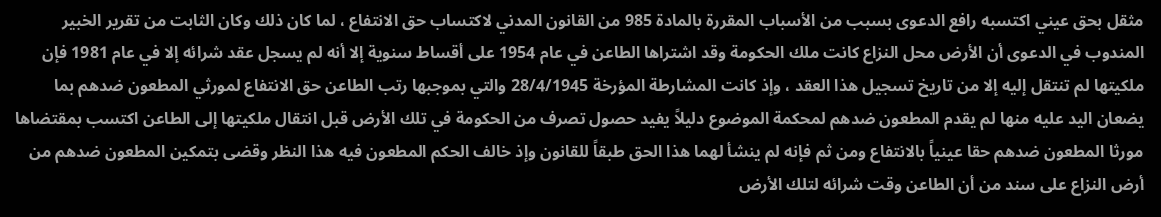مثقل بحق عيني اكتسبه رافع الدعوى بسبب من الأسباب المقررة بالمادة 985 من القانون المدني لاكتساب حق الانتفاع ، لما كان ذلك وكان الثابت من تقرير الخبير المندوب في الدعوى أن الأرض محل النزاع كانت ملك الحكومة وقد اشتراها الطاعن في عام 1954 على أقساط سنوية إلا أنه لم يسجل عقد شرائه إلا في عام 1981 فإن ملكيتها لم تنتقل إليه إلا من تاريخ تسجيل هذا العقد ، وإذ كانت المشارطة المؤرخة 28/4/1945 والتي بموجبها رتب الطاعن حق الانتفاع لمورثي المطعون ضدهم بما يضعان اليد عليه منها لم يقدم المطعون ضدهم لمحكمة الموضوع دليلاً يفيد حصول تصرف من الحكومة في تلك الأرض قبل انتقال ملكيتها إلى الطاعن اكتسب بمقتضاها مورثا المطعون ضدهم حقا عينياً بالانتفاع ومن ثم فإنه لم ينشأ لهما هذا الحق طبقاً للقانون وإذ خالف الحكم المطعون فيه هذا النظر وقضى بتمكين المطعون ضدهم من أرض النزاع على سند من أن الطاعن وقت شرائه لتلك الأرض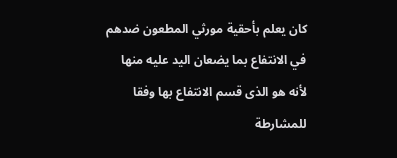كان يعلم بأحقية مورثي المطعون ضدهم في الانتفاع بما يضعان اليد عليه منها لأنه هو الذى قسم الانتفاع بها وفقا للمشارطة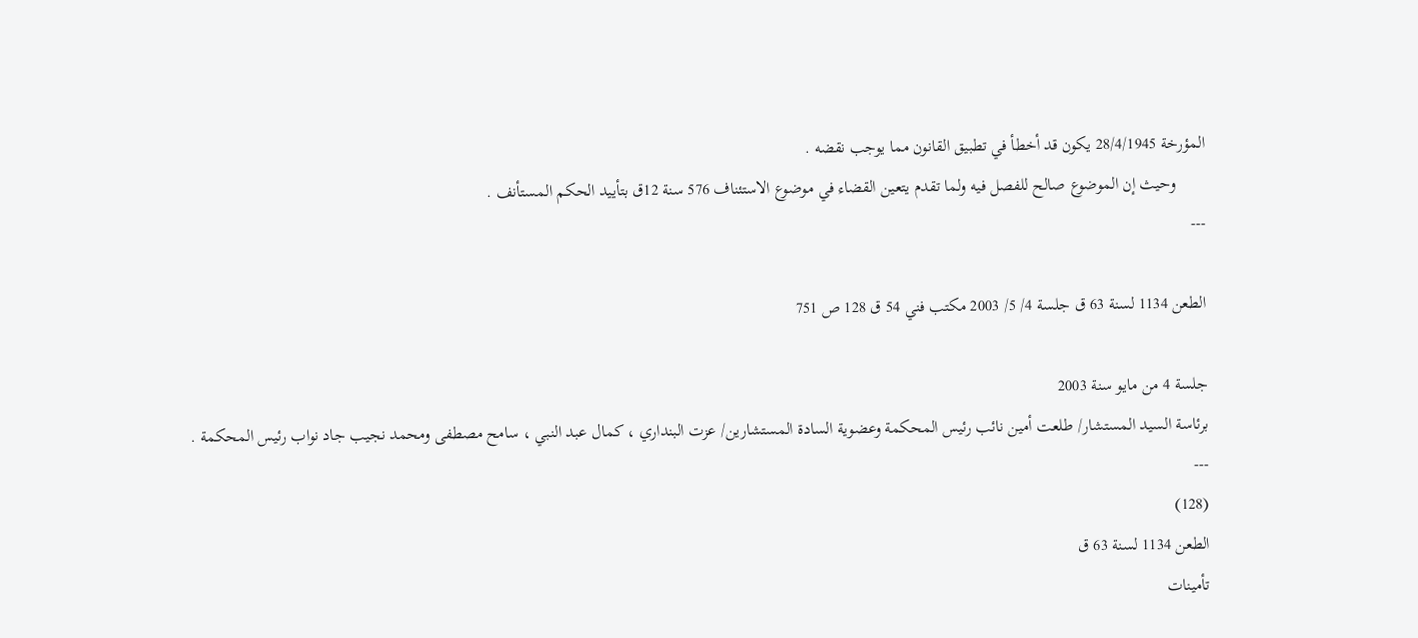المؤرخة 28/4/1945 يكون قد أخطأ في تطبيق القانون مما يوجب نقضه .
       وحيث إن الموضوع صالح للفصل فيه ولما تقدم يتعين القضاء في موضوع الاستئناف 576 سنة 12ق بتأييد الحكم المستأنف .
---

الطعن 1134 لسنة 63 ق جلسة 4/ 5/ 2003 مكتب فني 54 ق 128 ص 751

جلسة 4 من مايو سنة 2003
برئاسة السيد المستشار/ طلعت أمين نائب رئيس المحكمة وعضوية السادة المستشارين/ عزت البنداري ، كمال عبد النبي ، سامح مصطفى ومحمد نجيب جاد نواب رئيس المحكمة .
---
(128)
الطعن 1134 لسنة 63 ق
تأمينات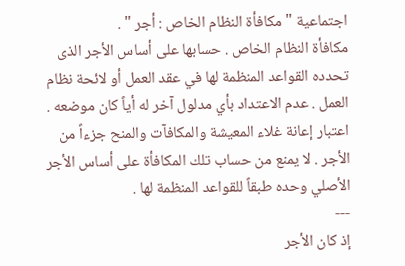اجتماعية " مكافأة النظام الخاص : أجر " .
مكافأة النظام الخاص . حسابها على أساس الأجر الذى تحدده القواعد المنظمة لها في عقد العمل أو لائحة نظام العمل . عدم الاعتداد بأي مدلول آخر له أياً كان موضعه . اعتبار إعانة غلاء المعيشة والمكافآت والمنح جزءاً من الأجر . لا يمنع من حساب تلك المكافأة على أساس الأجر الأصلي وحده طبقاً للقواعد المنظمة لها .
---
إذ كان الأجر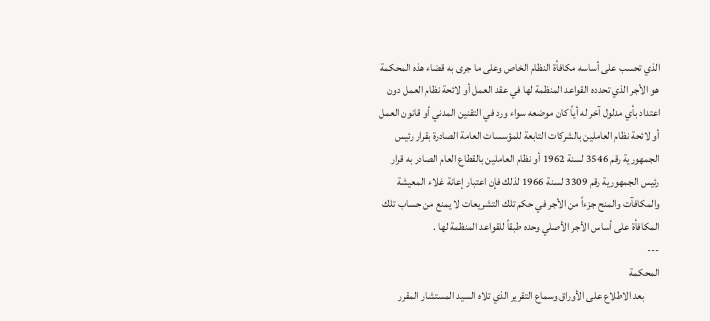الذي تحسب على أساسه مكافأة النظام الخاص وعلى ما جرى به قضاء هذه المحكمة هو الأجر الذي تحدده القواعد المنظمة لها في عقد العمل أو لائحة نظام العمل دون اعتداد بأي مدلول آخر له أياً كان موضعه سواء ورد في التقنين المدني أو قانون العمل أو لائحة نظام العاملين بالشركات التابعة للمؤسسات العامة الصادرة بقرار رئيس الجمهورية رقم 3546 لسنة 1962 أو نظام العاملين بالقطاع العام الصادر به قرار رئيس الجمهورية رقم 3309 لسنة 1966 لذلك فإن اعتبار إعانة غلاء المعيشة والمكافآت والمنح جزءاً من الأجر في حكم تلك التشريعات لا يمنع من حساب تلك المكافأة على أساس الأجر الأصلي وحده طبقاً للقواعد المنظمة لها .
---
المحكمة
       بعد الاطلاع على الأوراق وسماع التقرير الذي تلاه السيد المستشار المقرر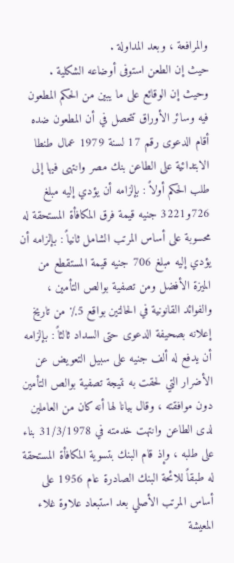والمرافعة ، وبعد المداولة .
حيث إن الطعن استوفى أوضاعه الشكلية .
وحيث إن الوقائع على ما يبين من الحكم المطعون فيه وسائر الأوراق تتحصل في أن المطعون ضده أقام الدعوى رقم 17 لسنة 1979 عمال طنطا الابتدائية على الطاعن بنك مصر وانتهى فيها إلى طلب الحكم أولاً : بإلزامه أن يؤدي إليه مبلغ 726و3221 جنيه قيمة فرق المكافأة المستحقة له محسوبة على أساس المرتب الشامل ثانياً : بإلزامه أن يؤدي إليه مبلغ 706 جنيه قيمة المستقطع من الميزة الأفضل ومن تصفية بوالص التأمين ، والفوائد القانونية في الحالتين بواقع 5٪ من تاريخ إعلانه بصحيفة الدعوى حتى السداد ثالثاً : بإلزامه أن يدفع له ألف جنيه على سبيل التعويض عن الأضرار التي لحقت به نتيجة تصفية بوالص التأمين دون موافقته ، وقال بيانا لها أنه كان من العاملين لدى الطاعن وانتهت خدمته في 31/3/1978 بناء على طلبه ، وإذ قام البنك بتسوية المكافأة المستحقة له طبقاً للائحة البنك الصادرة عام 1956 على أساس المرتب الأصلي بعد استبعاد علاوة غلاء المعيشة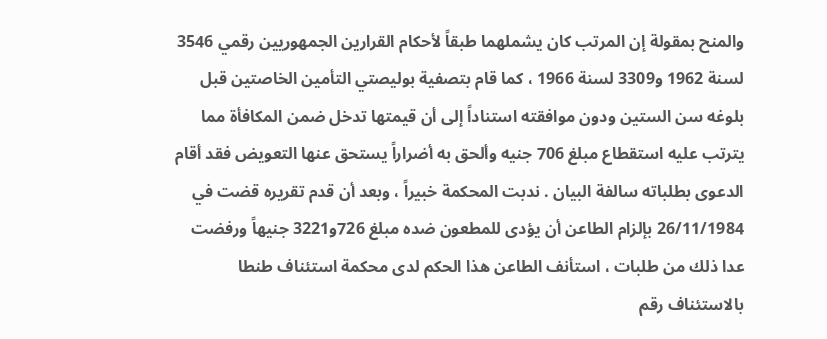والمنح بمقولة إن المرتب كان يشملهما طبقاً لأحكام القرارين الجمهوريين رقمي 3546 لسنة 1962 و3309 لسنة 1966 ، كما قام بتصفية بوليصتي التأمين الخاصتين قبل بلوغه سن الستين ودون موافقته استناداً إلى أن قيمتها تدخل ضمن المكافأة مما يترتب عليه استقطاع مبلغ 706 جنيه وألحق به أضراراً يستحق عنها التعويض فقد أقام الدعوى بطلباته سالفة البيان . ندبت المحكمة خبيراً ، وبعد أن قدم تقريره قضت في 26/11/1984 بإلزام الطاعن أن يؤدى للمطعون ضده مبلغ 726و3221 جنيهاً ورفضت عدا ذلك من طلبات ، استأنف الطاعن هذا الحكم لدى محكمة استئناف طنطا بالاستئناف رقم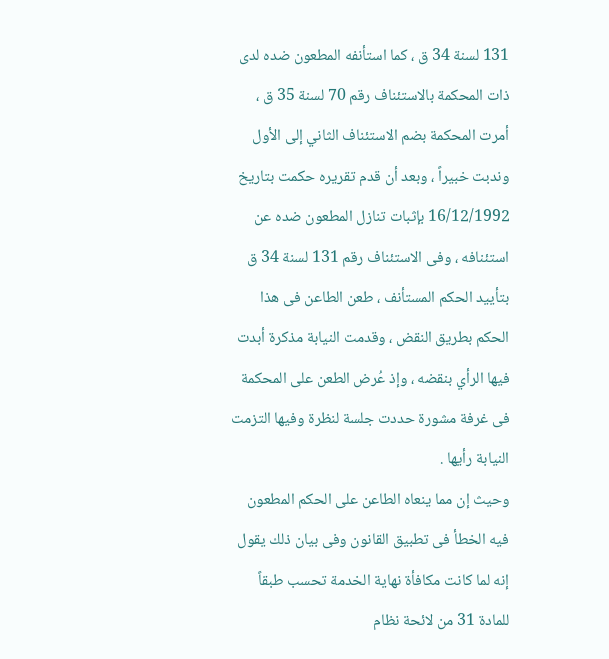131 لسنة 34 ق ، كما استأنفه المطعون ضده لدى ذات المحكمة بالاستئناف رقم 70 لسنة 35 ق ، أمرت المحكمة بضم الاستئناف الثاني إلى الأول وندبت خبيراً ، وبعد أن قدم تقريره حكمت بتاريخ 16/12/1992 بإثبات تنازل المطعون ضده عن استئنافه ، وفى الاستئناف رقم 131 لسنة 34 ق بتأييد الحكم المستأنف ، طعن الطاعن فى هذا الحكم بطريق النقض ، وقدمت النيابة مذكرة أبدت فيها الرأي بنقضه ، وإذ عُرض الطعن على المحكمة فى غرفة مشورة حددت جلسة لنظرة وفيها التزمت النيابة رأيها .
وحيث إن مما ينعاه الطاعن على الحكم المطعون فيه الخطأ فى تطبيق القانون وفى بيان ذلك يقول إنه لما كانت مكافأة نهاية الخدمة تحسب طبقاً للمادة 31 من لائحة نظام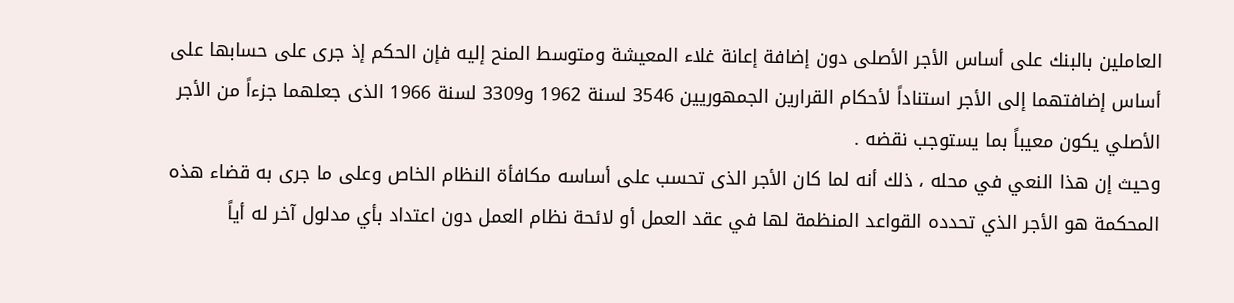العاملين بالبنك على أساس الأجر الأصلى دون إضافة إعانة غلاء المعيشة ومتوسط المنح إليه فإن الحكم إذ جرى على حسابها على أساس إضافتهما إلى الأجر استناداً لأحكام القرارين الجمهوريين 3546 لسنة 1962 و3309 لسنة 1966 الذى جعلهما جزءاً من الأجر الأصلي يكون معيباً بما يستوجب نقضه .
وحيث إن هذا النعي في محله ، ذلك أنه لما كان الأجر الذى تحسب على أساسه مكافأة النظام الخاص وعلى ما جرى به قضاء هذه المحكمة هو الأجر الذي تحدده القواعد المنظمة لها في عقد العمل أو لائحة نظام العمل دون اعتداد بأي مدلول آخر له أياً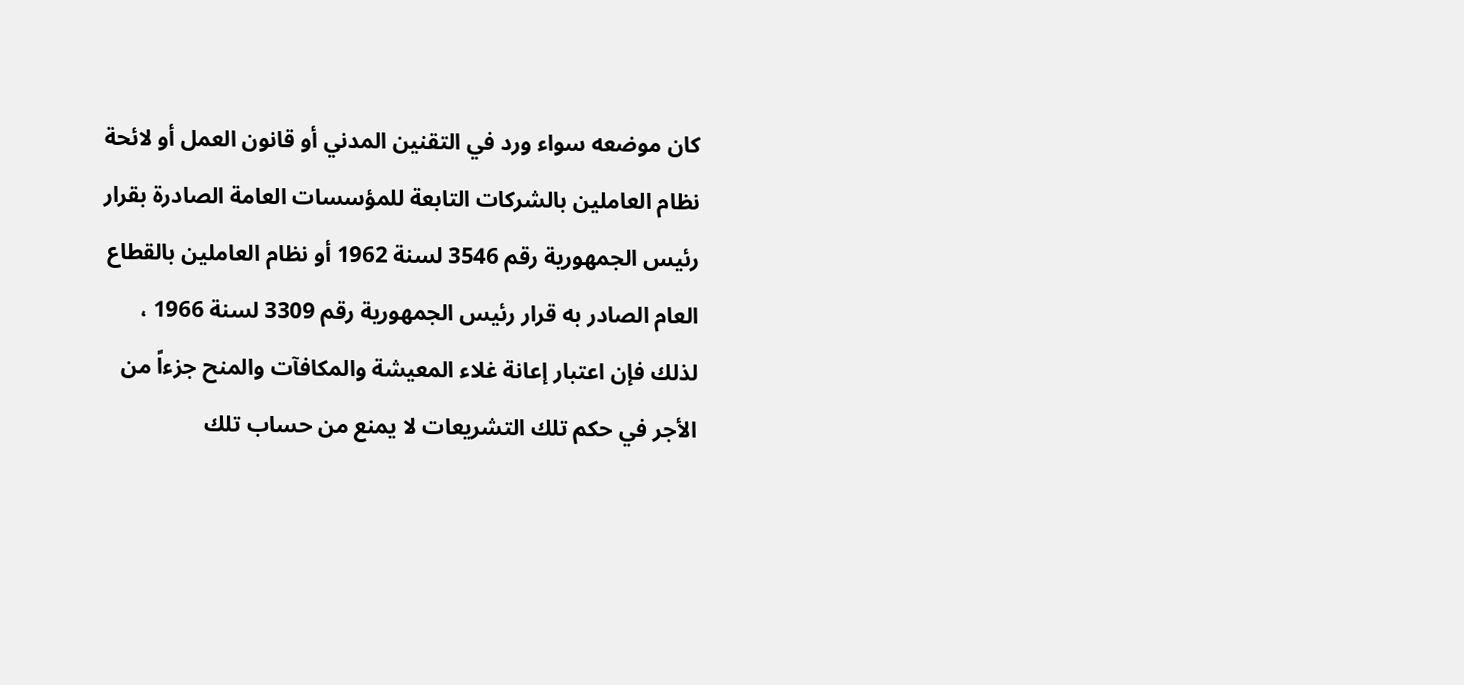كان موضعه سواء ورد في التقنين المدني أو قانون العمل أو لائحة نظام العاملين بالشركات التابعة للمؤسسات العامة الصادرة بقرار رئيس الجمهورية رقم 3546 لسنة 1962 أو نظام العاملين بالقطاع العام الصادر به قرار رئيس الجمهورية رقم 3309 لسنة 1966 ، لذلك فإن اعتبار إعانة غلاء المعيشة والمكافآت والمنح جزءاً من الأجر في حكم تلك التشريعات لا يمنع من حساب تلك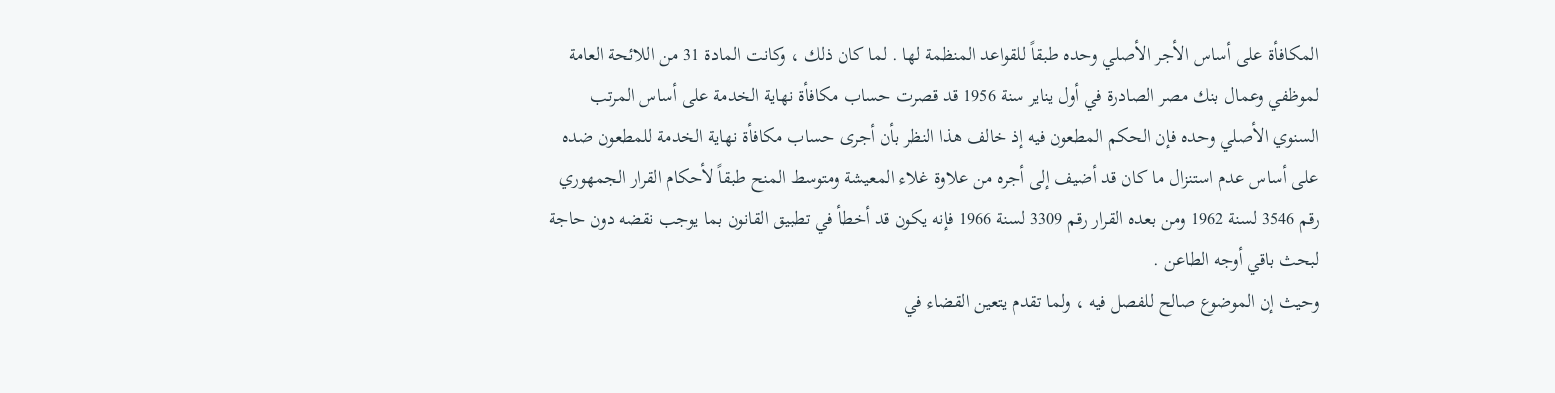المكافأة على أساس الأجر الأصلي وحده طبقاً للقواعد المنظمة لها . لما كان ذلك ، وكانت المادة 31 من اللائحة العامة لموظفي وعمال بنك مصر الصادرة في أول يناير سنة 1956 قد قصرت حساب مكافأة نهاية الخدمة على أساس المرتب السنوي الأصلي وحده فإن الحكم المطعون فيه إذ خالف هذا النظر بأن أجرى حساب مكافأة نهاية الخدمة للمطعون ضده على أساس عدم استنزال ما كان قد أضيف إلى أجره من علاوة غلاء المعيشة ومتوسط المنح طبقاً لأحكام القرار الجمهوري رقم 3546 لسنة 1962 ومن بعده القرار رقم 3309 لسنة 1966 فإنه يكون قد أخطأ في تطبيق القانون بما يوجب نقضه دون حاجة لبحث باقي أوجه الطاعن .
وحيث إن الموضوع صالح للفصل فيه ، ولما تقدم يتعين القضاء في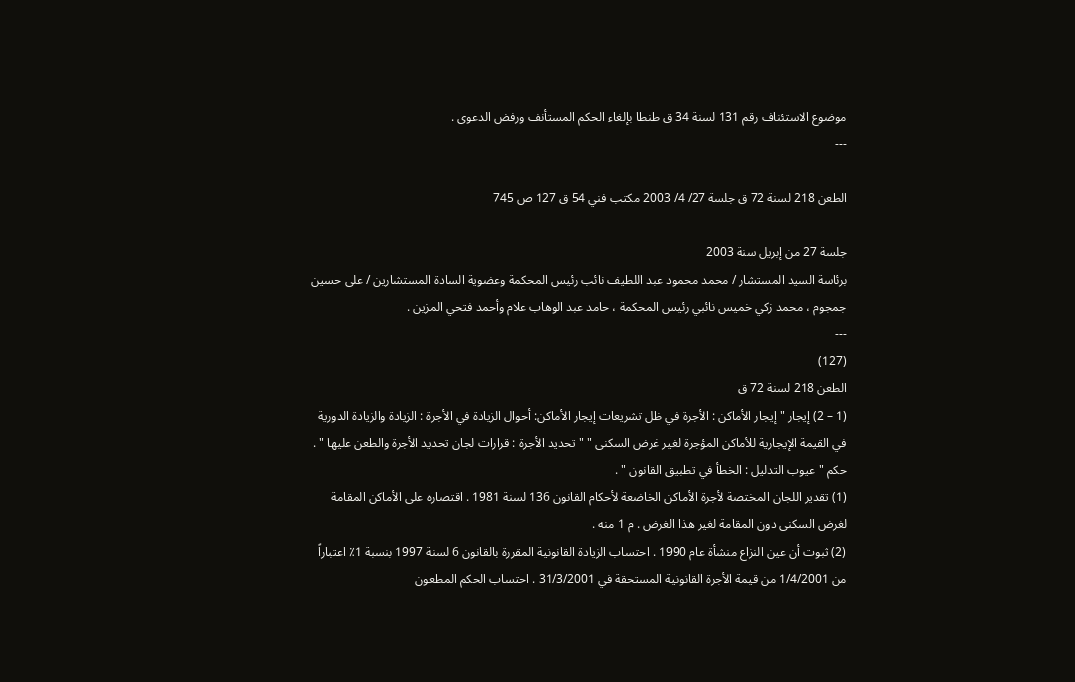موضوع الاستئناف رقم 131 لسنة 34 ق طنطا بإلغاء الحكم المستأنف ورفض الدعوى .
---

الطعن 218 لسنة 72 ق جلسة 27/ 4/ 2003 مكتب فني 54 ق 127 ص 745

جلسة 27 من إبريل سنة 2003
برئاسة السيد المستشار / محمد محمود عبد اللطيف نائب رئيس المحكمة وعضوية السادة المستشارين / على حسين جمجوم ، محمد زكي خميس نائبي رئيس المحكمة ، حامد عبد الوهاب علام وأحمد فتحي المزين .
---
(127)
الطعن 218 لسنة 72 ق
(1 – 2) إيجار " إيجار الأماكن : الأجرة في ظل تشريعات إيجار الأماكن: أحوال الزيادة في الأجرة : الزيادة والزيادة الدورية في القيمة الإيجارية للأماكن المؤجرة لغير غرض السكنى " " تحديد الأجرة : قرارات لجان تحديد الأجرة والطعن عليها " . حكم " عيوب التدليل : الخطأ في تطبيق القانون " .
(1) تقدير اللجان المختصة لأجرة الأماكن الخاضعة لأحكام القانون 136 لسنة 1981 . اقتصاره على الأماكن المقامة لغرض السكنى دون المقامة لغير هذا الغرض . م 1 منه .
(2) ثبوت أن عين النزاع منشأة عام 1990 . احتساب الزيادة القانونية المقررة بالقانون 6 لسنة 1997 بنسبة 1٪ اعتباراً من 1/4/2001 من قيمة الأجرة القانونية المستحقة في 31/3/2001 . احتساب الحكم المطعون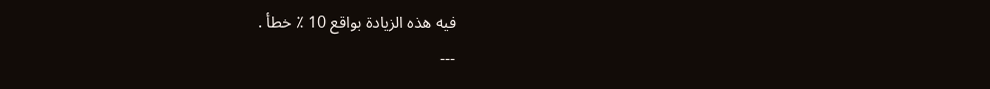فيه هذه الزيادة بواقع 10 ٪ خطأ .
---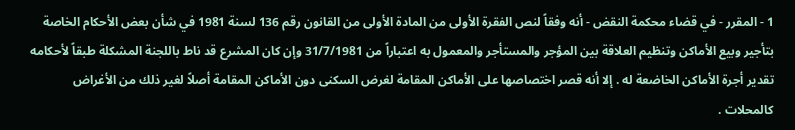1 - المقرر - في قضاء محكمة النقض - أنه وفقاً لنص الفقرة الأولى من المادة الأولى من القانون رقم 136 لسنة 1981 في شأن بعض الأحكام الخاصة بتأجير وبيع الأماكن وتنظيم العلاقة بين المؤجر والمستأجر والمعمول به اعتباراً من 31/7/1981 وإن كان المشرع قد ناط باللجنة المشكلة طبقاً لأحكامه تقدير أجرة الأماكن الخاضعة له . إلا أنه قصر اختصاصها على الأماكن المقامة لغرض السكنى دون الأماكن المقامة أصلاً لغير ذلك من الأغراض كالمحلات .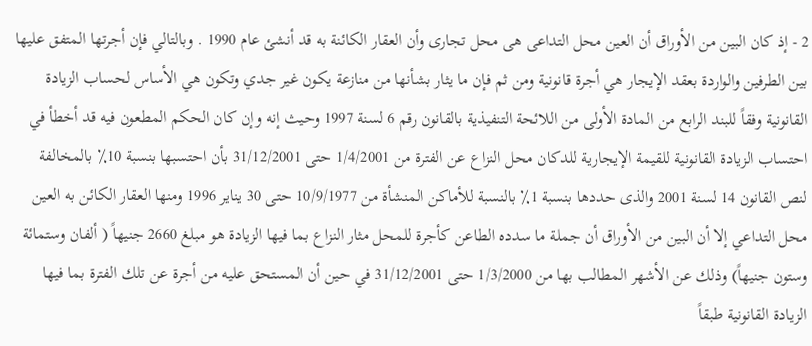2 - إذ كان البين من الأوراق أن العين محل التداعى هى محل تجارى وأن العقار الكائنة به قد أنشئ عام 1990 . وبالتالي فإن أجرتها المتفق عليها بين الطرفين والواردة بعقد الإيجار هي أجرة قانونية ومن ثم فإن ما يثار بشأنها من منازعة يكون غير جدي وتكون هي الأساس لحساب الزيادة القانونية وفقاً للبند الرابع من المادة الأولى من اللائحة التنفيذية بالقانون رقم 6 لسنة 1997 وحيث إنه وإن كان الحكم المطعون فيه قد أخطأ في احتساب الزيادة القانونية للقيمة الإيجارية للدكان محل النزاع عن الفترة من 1/4/2001 حتى 31/12/2001 بأن احتسبها بنسبة 10٪ بالمخالفة لنص القانون 14 لسنة 2001 والذى حددها بنسبة 1٪ بالنسبة للأماكن المنشأة من 10/9/1977 حتى 30 يناير 1996 ومنها العقار الكائن به العين محل التداعي إلا أن البين من الأوراق أن جملة ما سدده الطاعن كأجرة للمحل مثار النزاع بما فيها الزيادة هو مبلغ 2660 جنيهاً ( ألفان وستمائة وستون جنيهاً) وذلك عن الأشهر المطالب بها من 1/3/2000 حتى 31/12/2001 في حين أن المستحق عليه من أجرة عن تلك الفترة بما فيها الزيادة القانونية طبقاً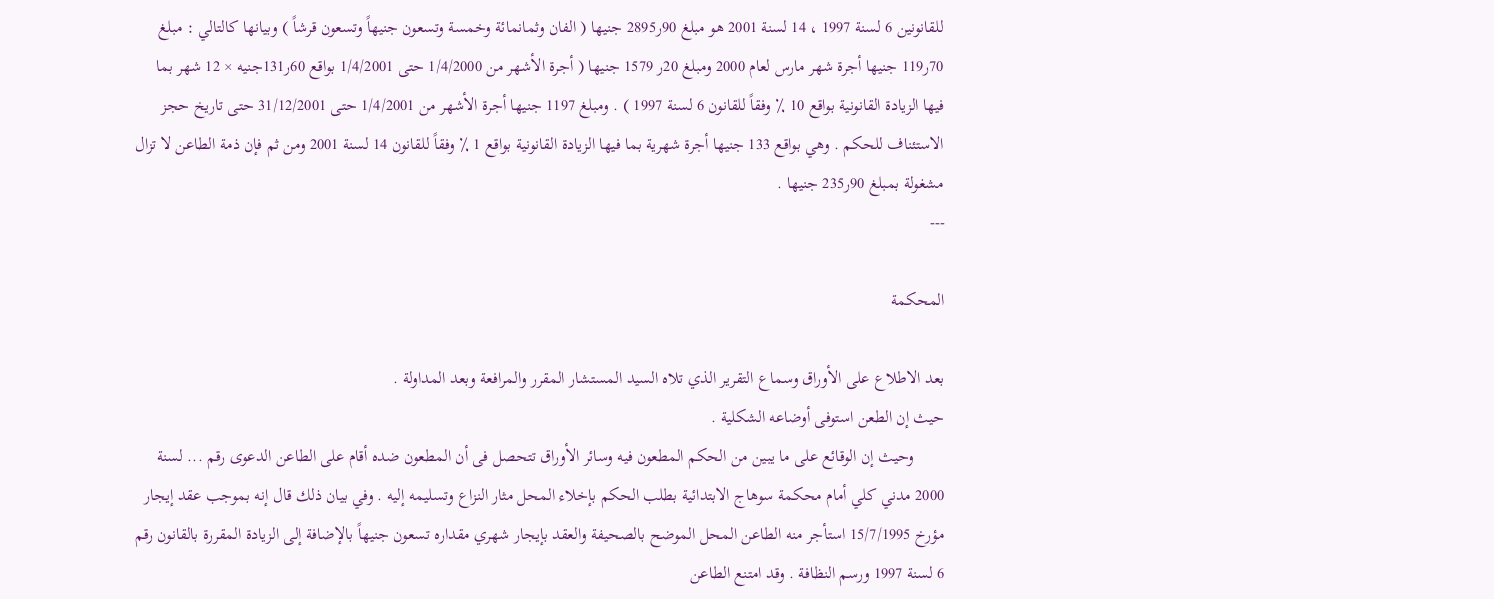للقانونين 6 لسنة 1997 ، 14 لسنة 2001 هو مبلغ 90ر2895 جنيها ( الفان وثمانمائة وخمسة وتسعون جنيهاً وتسعون قرشاً ) وبيانها كالتالي : مبلغ 70ر119 جنيها أجرة شهر مارس لعام 2000 ومبلغ 20ر 1579 جنيها ( أجرة الأشهر من 1/4/2000 حتى 1/4/2001 بواقع 60ر131جنيه × 12 شهر بما فيها الزيادة القانونية بواقع 10 ٪ وفقاً للقانون 6 لسنة 1997 ) . ومبلغ 1197 جنيها أجرة الأشهر من 1/4/2001 حتى 31/12/2001 حتى تاريخ حجز الاستئناف للحكم . وهي بواقع 133 جنيها أجرة شهرية بما فيها الزيادة القانونية بواقع 1 ٪ وفقاً للقانون 14 لسنة 2001 ومن ثم فإن ذمة الطاعن لا تزال مشغولة بمبلغ 90ر235 جنيها .
---

المحكمة

بعد الاطلاع على الأوراق وسماع التقرير الذي تلاه السيد المستشار المقرر والمرافعة وبعد المداولة .
حيث إن الطعن استوفى أوضاعه الشكلية .
       وحيث إن الوقائع على ما يبين من الحكم المطعون فيه وسائر الأوراق تتحصل فى أن المطعون ضده أقام على الطاعن الدعوى رقم ... لسنة 2000 مدني كلي أمام محكمة سوهاج الابتدائية بطلب الحكم بإخلاء المحل مثار النزاع وتسليمه إليه . وفي بيان ذلك قال إنه بموجب عقد إيجار مؤرخ 15/7/1995 استأجر منه الطاعن المحل الموضح بالصحيفة والعقد بإيجار شهري مقداره تسعون جنيهاً بالإضافة إلى الزيادة المقررة بالقانون رقم 6 لسنة 1997 ورسم النظافة . وقد امتنع الطاعن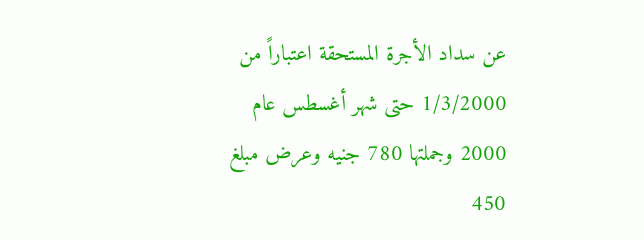عن سداد الأجرة المستحقة اعتباراً من 1/3/2000 حتى شهر أغسطس عام 2000 وجملتها 780 جنيه وعرض مبلغ 450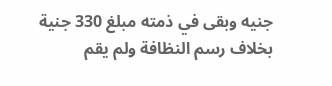جنيه وبقى في ذمته مبلغ 330 جنية بخلاف رسم النظافة ولم يقم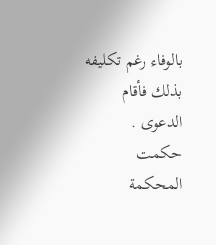بالوفاء رغم تكليفه بذلك فأقام الدعوى . حكمت المحكمة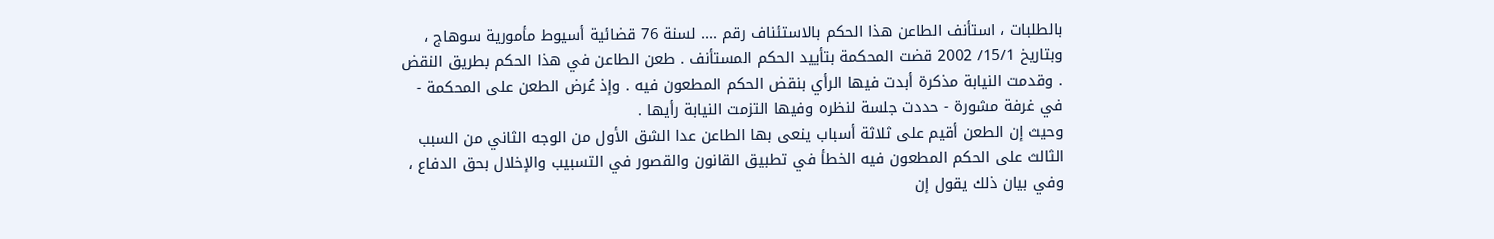بالطلبات ، استأنف الطاعن هذا الحكم بالاستئناف رقم .... لسنة 76 قضائية أسيوط مأمورية سوهاج ، وبتاريخ 15/1/ 2002 قضت المحكمة بتأييد الحكم المستأنف . طعن الطاعن في هذا الحكم بطريق النقض . وقدمت النيابة مذكرة أبدت فيها الرأي بنقض الحكم المطعون فيه . وإذ عُرض الطعن على المحكمة - في غرفة مشورة - حددت جلسة لنظره وفيها التزمت النيابة رأيها .
وحيث إن الطعن أقيم على ثلاثة أسباب ينعى بها الطاعن عدا الشق الأول من الوجه الثاني من السبب الثالث على الحكم المطعون فيه الخطأ في تطبيق القانون والقصور في التسبيب والإخلال بحق الدفاع ، وفي بيان ذلك يقول إن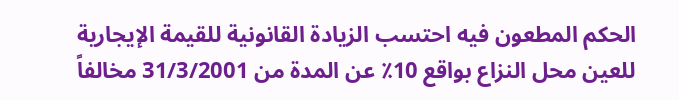الحكم المطعون فيه احتسب الزيادة القانونية للقيمة الإيجارية للعين محل النزاع بواقع 10٪ عن المدة من 31/3/2001 مخالفاً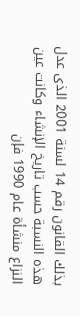بذلك القانون رقم 14 لسنة 2001 الذى عدل هذه النسبة حسب تاريخ الإنشاء وكانت عين النزاع منشأة عام 1990 فإن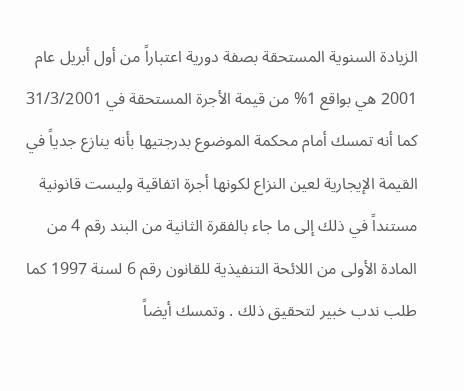الزيادة السنوية المستحقة بصفة دورية اعتباراً من أول أبريل عام 2001 هي بواقع 1% من قيمة الأجرة المستحقة في 31/3/2001 كما أنه تمسك أمام محكمة الموضوع بدرجتيها بأنه ينازع جدياً في القيمة الإيجارية لعين النزاع لكونها أجرة اتفاقية وليست قانونية مستنداً في ذلك إلى ما جاء بالفقرة الثانية من البند رقم 4 من المادة الأولى من اللائحة التنفيذية للقانون رقم 6 لسنة 1997 كما طلب ندب خبير لتحقيق ذلك . وتمسك أيضاً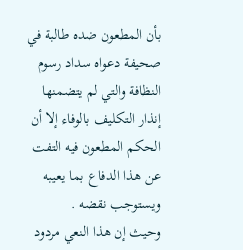بأن المطعون ضده طالبة في صحيفة دعواه سداد رسوم النظافة والتي لم يتضمنها إنذار التكليف بالوفاء إلا أن الحكم المطعون فيه التفت عن هذا الدفاع بما يعيبه ويستوجب نقضه .
وحيث إن هذا النعي مردود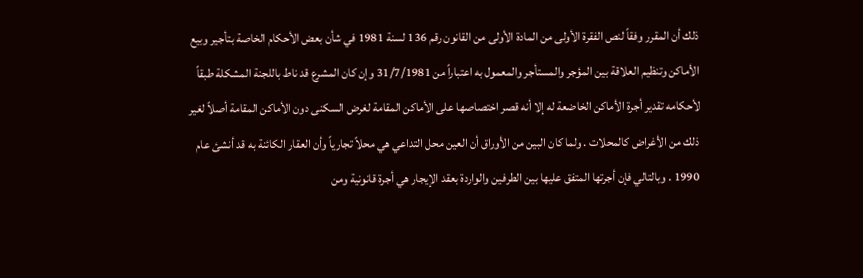ذلك أن المقرر وفقاً لنص الفقرة الأولى من المادة الأولى من القانون رقم 136 لسنة 1981 في شأن بعض الأحكام الخاصة بتأجير وبيع الأماكن وتنظيم العلاقة بين المؤجر والمستأجر والمعمول به اعتباراً من 31/7/1981 وإن كان المشرع قد ناط باللجنة المشكلة طبقاً لأحكامه تقدير أجرة الأماكن الخاضعة له إلا أنه قصر اختصاصها على الأماكن المقامة لغرض السكنى دون الأماكن المقامة أصلاً لغير ذلك من الأغراض كالمحلات . ولما كان البين من الأوراق أن العين محل التداعي هي محلاً تجارياً وأن العقار الكائنة به قد أنشئ عام 1990 . وبالتالي فإن أجرتها المتفق عليها بين الطرفين والواردة بعقد الإيجار هي أجرة قانونية ومن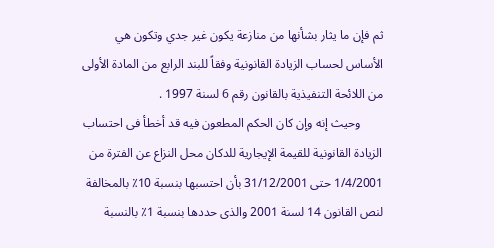ثم فإن ما يثار بشأنها من منازعة يكون غير جدي وتكون هي الأساس لحساب الزيادة القانونية وفقاً للبند الرابع من المادة الأولى من اللائحة التنفيذية بالقانون رقم 6 لسنة 1997 .
       وحيث إنه وإن كان الحكم المطعون فيه قد أخطأ فى احتساب الزيادة القانونية للقيمة الإيجارية للدكان محل النزاع عن الفترة من 1/4/2001 حتى 31/12/2001 بأن احتسبها بنسبة 10٪ بالمخالفة لنص القانون 14 لسنة 2001 والذى حددها بنسبة 1٪ بالنسبة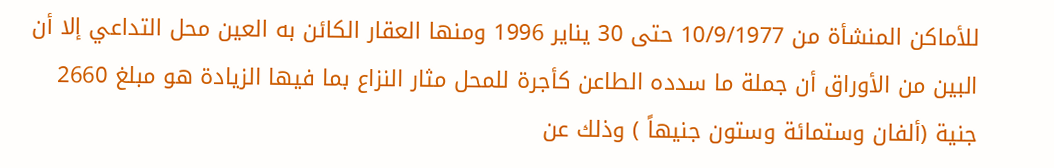للأماكن المنشأة من 10/9/1977 حتى 30 يناير 1996 ومنها العقار الكائن به العين محل التداعي إلا أن البين من الأوراق أن جملة ما سدده الطاعن كأجرة للمحل مثار النزاع بما فيها الزيادة هو مبلغ 2660 جنية (ألفان وستمائة وستون جنيهاً ) وذلك عن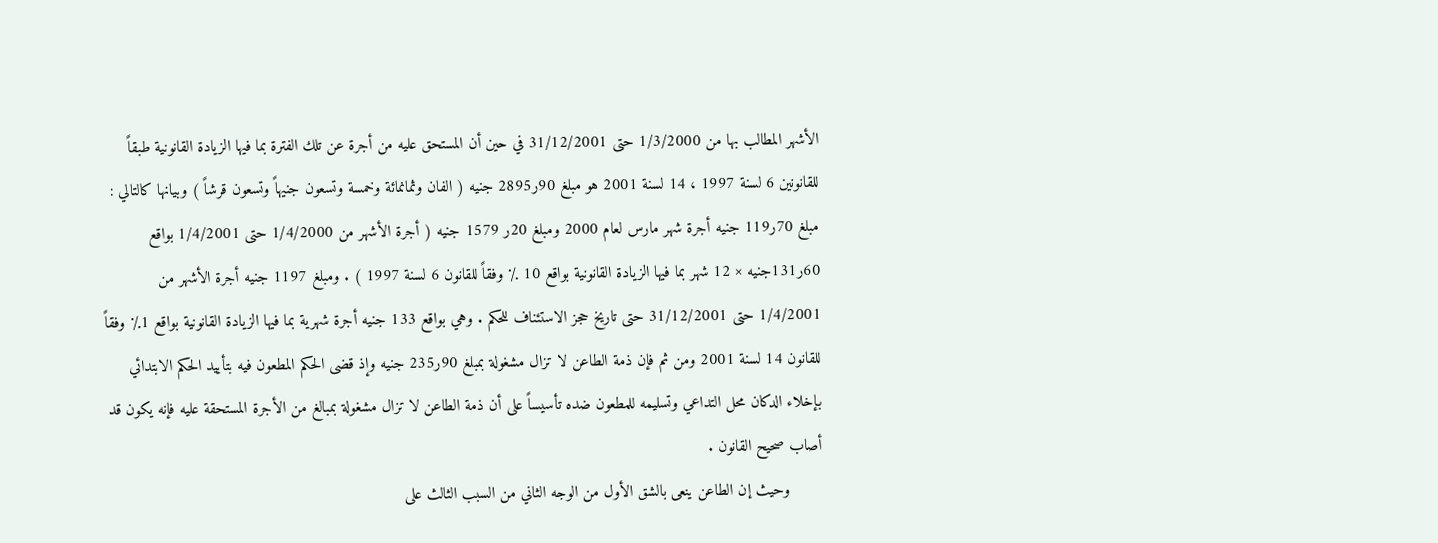الأشهر المطالب بها من 1/3/2000 حتى 31/12/2001 في حين أن المستحق عليه من أجرة عن تلك الفترة بما فيها الزيادة القانونية طبقاً للقانونين 6 لسنة 1997 ، 14 لسنة 2001 هو مبلغ 90ر2895 جنيه ( الفان وثمانمائة وخمسة وتسعون جنيهاً وتسعون قرشاً ) وبيانها كالتالي : مبلغ 70ر119 جنيه أجرة شهر مارس لعام 2000 ومبلغ 20ر 1579 جنيه ( أجرة الأشهر من 1/4/2000 حتى 1/4/2001 بواقع 60ر131جنيه × 12 شهر بما فيها الزيادة القانونية بواقع 10 ٪ وفقاً للقانون 6 لسنة 1997 ) . ومبلغ 1197 جنيه أجرة الأشهر من 1/4/2001 حتى 31/12/2001 حتى تاريخ حجز الاستئناف للحكم . وهي بواقع 133 جنيه أجرة شهرية بما فيها الزيادة القانونية بواقع 1٪ وفقاً للقانون 14 لسنة 2001 ومن ثم فإن ذمة الطاعن لا تزال مشغولة بمبلغ 90ر235 جنيه وإذ قضى الحكم المطعون فيه بتأييد الحكم الابتدائي بإخلاء الدكان محل التداعي وتسليمه للمطعون ضده تأسيساً على أن ذمة الطاعن لا تزال مشغولة بمبالغ من الأجرة المستحقة عليه فإنه يكون قد أصاب صحيح القانون .
       وحيث إن الطاعن ينعى بالشق الأول من الوجه الثاني من السبب الثالث على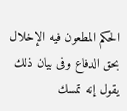الحكم المطعون فيه الإخلال بحق الدفاع وفى بيان ذلك يقول إنه تمسك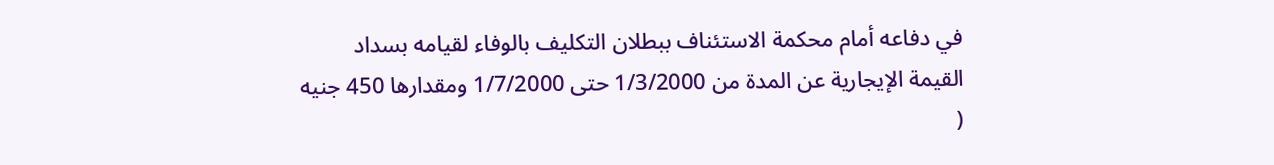في دفاعه أمام محكمة الاستئناف ببطلان التكليف بالوفاء لقيامه بسداد القيمة الإيجارية عن المدة من 1/3/2000 حتى 1/7/2000 ومقدارها 450 جنيه (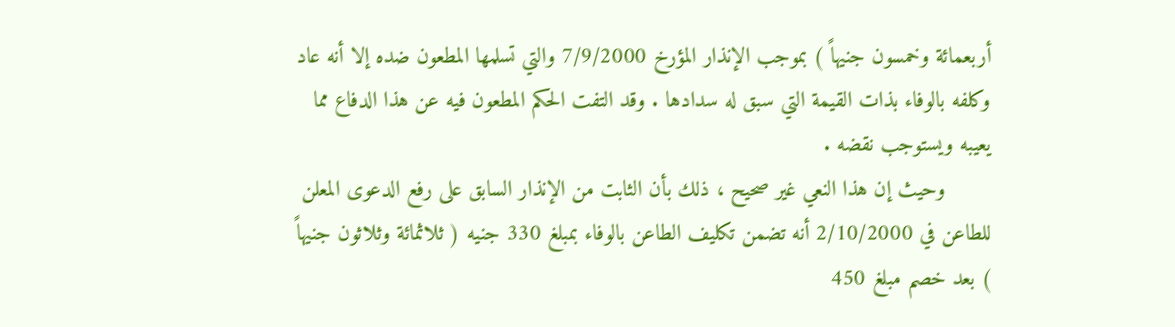أربعمائة وخمسون جنيهاً ) بموجب الإنذار المؤرخ 7/9/2000 والتي تسلمها المطعون ضده إلا أنه عاد وكلفه بالوفاء بذات القيمة التي سبق له سدادها . وقد التفت الحكم المطعون فيه عن هذا الدفاع مما يعيبه ويستوجب نقضه .
       وحيث إن هذا النعي غير صحيح ، ذلك بأن الثابت من الإنذار السابق على رفع الدعوى المعلن للطاعن في 2/10/2000 أنه تضمن تكليف الطاعن بالوفاء بمبلغ 330 جنيه ( ثلاثمائة وثلاثون جنيهاً ) بعد خصم مبلغ 450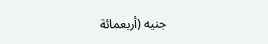جنيه (أربعمائة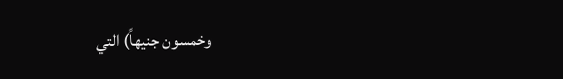وخمسون جنيهاً) التي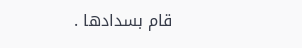قام بسدادها .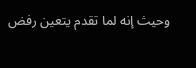وحيث إنه لما تقدم يتعين رفض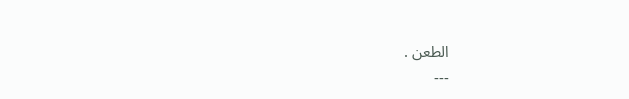الطعن .
---